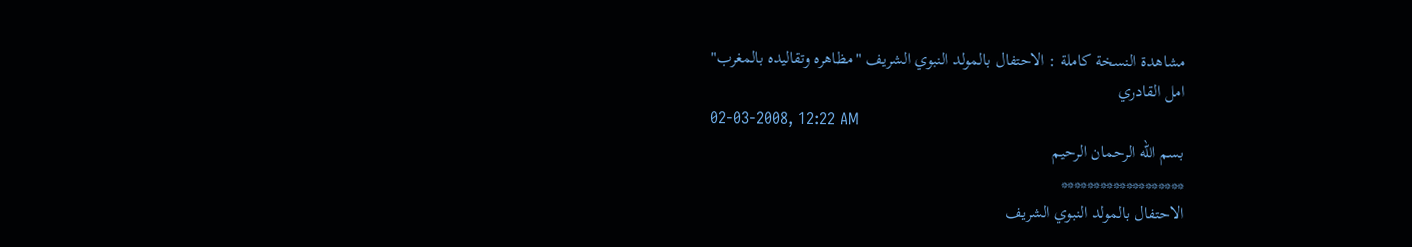مشاهدة النسخة كاملة : الاحتفال بالمولد النبوي الشريف "مظاهره وتقاليده بالمغرب"
امل القادري
02-03-2008, 12:22 AM
بسم الله الرحمان الرحيم
*******************
الاحتفال بالمولد النبوي الشريف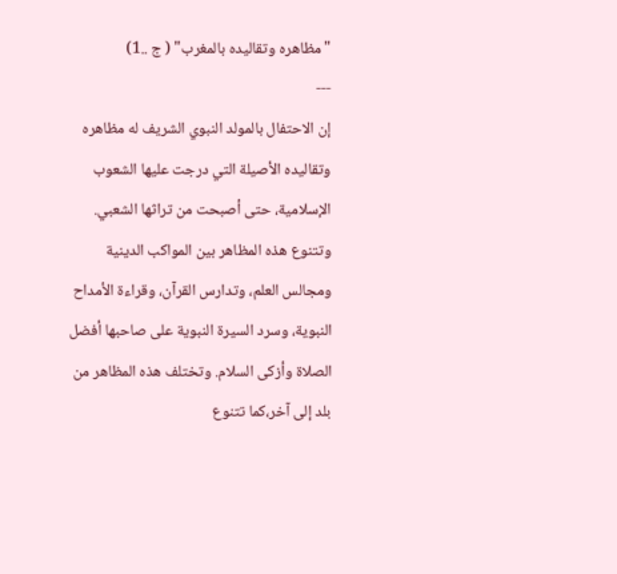"مظاهره وتقاليده بالمغرب" ( ج ..1)
---
إن الاحتفال بالمولد النبوي الشريف له مظاهره وتقاليده الأصيلة التي درجت عليها الشعوب الإسلامية، حتى أصبحت من تراثها الشعبي. وتتنوع هذه المظاهر بين المواكب الدينية ومجالس العلم، وتدارس القرآن، وقراءة الأمداح النبوية، وسرد السيرة النبوية على صاحبها أفضل الصلاة وأزكى السلام. وتختلف هذه المظاهر من بلد إلى آخر،كما تتنوع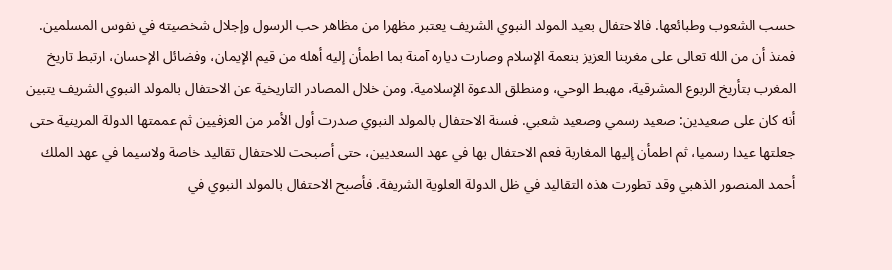حسب الشعوب وطبائعها. فالاحتفال بعيد المولد النبوي الشريف يعتبر مظهرا من مظاهر حب الرسول وإجلال شخصيته في نفوس المسلمين. فمنذ أن من الله تعالى على مغربنا العزيز بنعمة الإسلام وصارت دياره آمنة بما اطمأن إليه أهله من قيم الإيمان، وفضائل الإحسان، ارتبط تاريخ المغرب بتأريخ الربوع المشرقية، مهبط الوحي، ومنطلق الدعوة الإسلامية. ومن خلال المصادر التاريخية عن الاحتفال بالمولد النبوي الشريف يتبين أنه كان على صعيدين: صعيد رسمي وصعيد شعبي. فسنة الاحتفال بالمولد النبوي صدرت أول الأمر من العزفيين ثم عممتها الدولة المرينية حتى جعلتها عيدا رسميا، ثم اطمأن إليها المغاربة فعم الاحتفال بها في عهد السعديين، حتى أصبحت للاحتفال تقاليد خاصة ولاسيما في عهد الملك أحمد المنصور الذهبي وقد تطورت هذه التقاليد في ظل الدولة العلوية الشريفة. فأصبح الاحتفال بالمولد النبوي في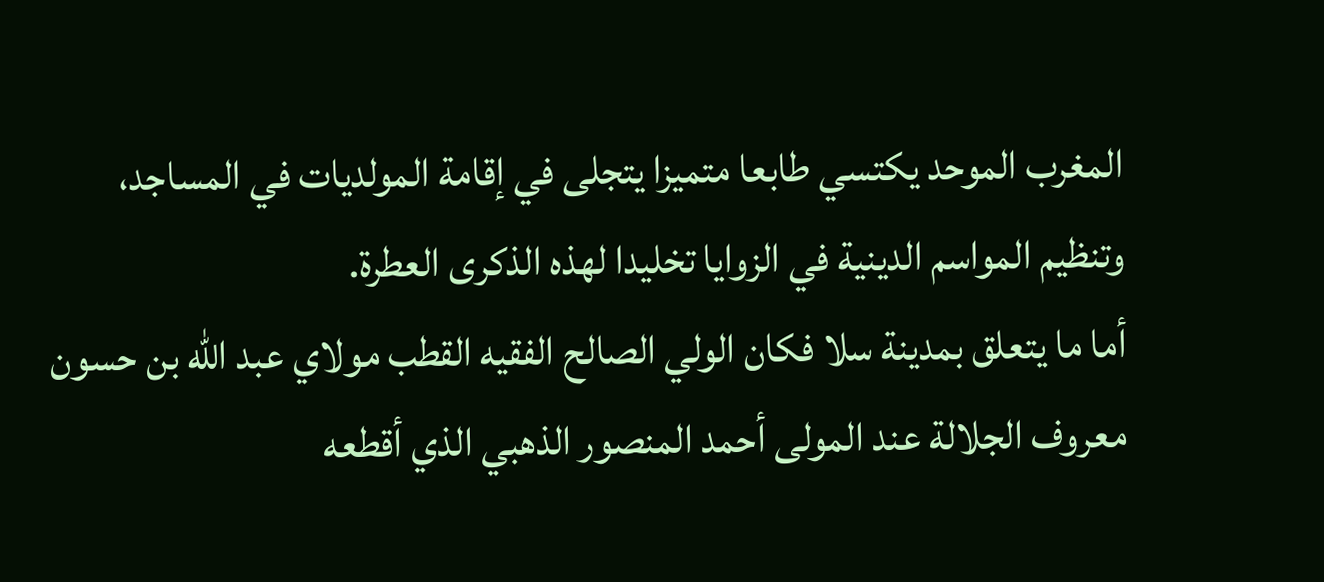المغرب الموحد يكتسي طابعا متميزا يتجلى في إقامة المولديات في المساجد، وتنظيم المواسم الدينية في الزوايا تخليدا لهذه الذكرى العطرة.
أما ما يتعلق بمدينة سلا فكان الولي الصالح الفقيه القطب مولاي عبد الله بن حسون معروف الجلالة عند المولى أحمد المنصور الذهبي الذي أقطعه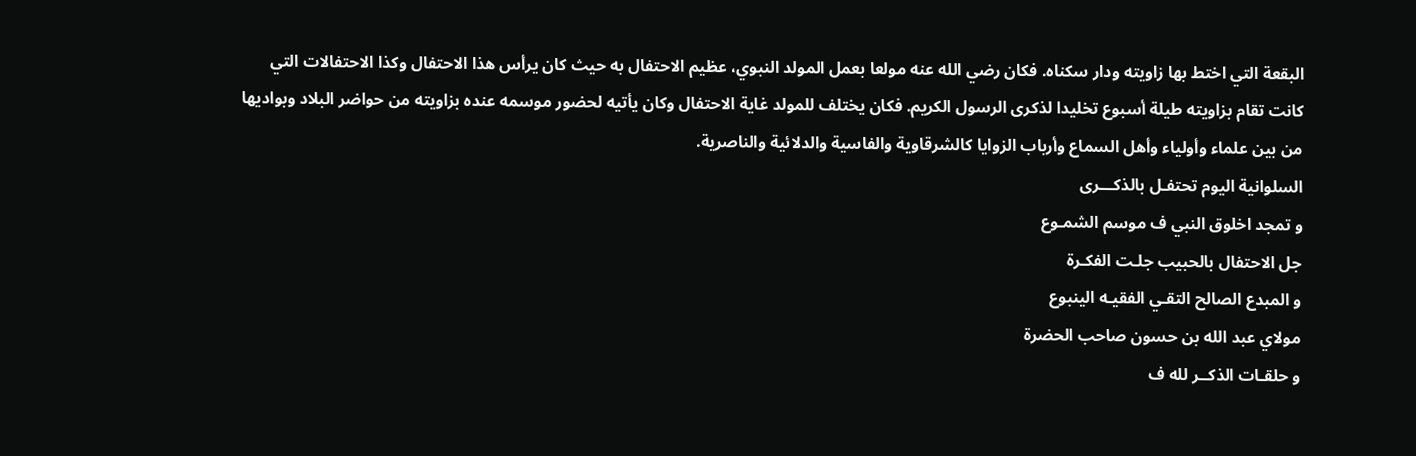البقعة التي اختط بها زاويته ودار سكناه. فكان رضي الله عنه مولعا بعمل المولد النبوي، عظيم الاحتفال به حيث كان يرأس هذا الاحتفال وكذا الاحتفالات التي كانت تقام بزاويته طيلة أسبوع تخليدا لذكرى الرسول الكريم. فكان يختلف للمولد غاية الاحتفال وكان يأتيه لحضور موسمه عنده بزاويته من حواضر البلاد وبواديها من بين علماء وأولياء وأهل السماع وأرباب الزوايا كالشرقاوية والفاسية والدلائية والناصرية.
السلوانية اليوم تحتفـل بالذكـــرى
و تمجد اخلوق النبي ف موسم الشمـوع
جل الاحتفال بالحبيب جلـت الفكـرة
و المبدع الصالح التقـي الفقيـه الينبوع
مولاي عبد الله بن حسون صاحب الحضرة
و حلقـات الذكــر لله ف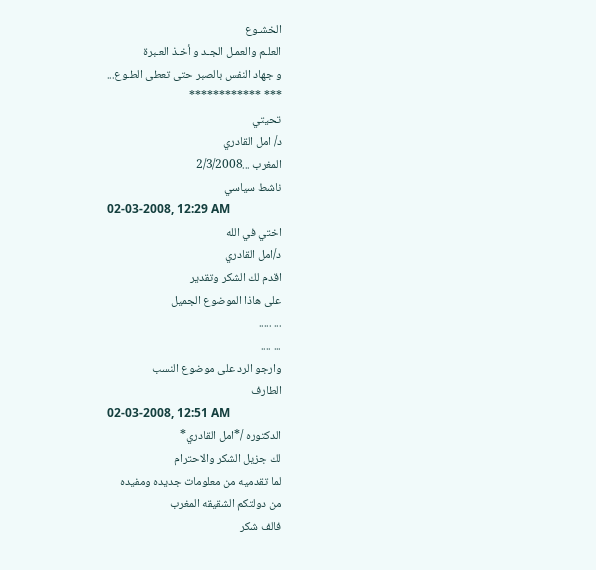الخشـوع
العلـم والعمـل الجـد و أخـذ العـبرة
و جهاد النفس بالصبر حتى تعطى الطـوع...
*** ************
تحيتي
د/ امل القادري
المغرب ...2/3/2008
ناشط سياسي
02-03-2008, 12:29 AM
اختي في الله
د/امل القادري
اقدم لك الشكر وتقدير
على هاذا الموضوع الجميل
... .....
... ....
وارجو الرد على موضوع النسب
الطارف
02-03-2008, 12:51 AM
الدكتوره /*امل القادري*
لك جزيل الشكر والاحترام
لما تقدميه من معلومات جديده ومفيده
من دولتكم الشقيقه المغرب
فالف شكر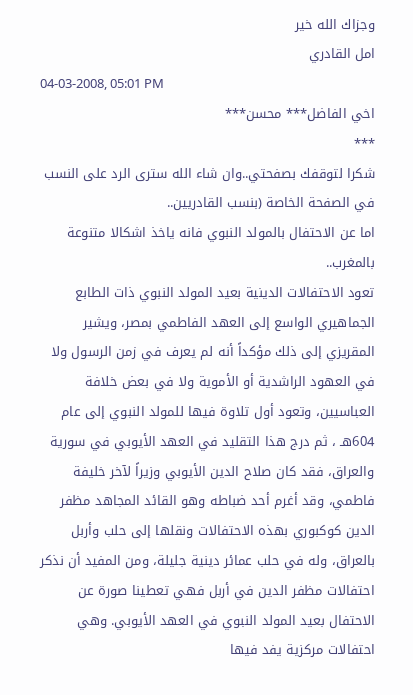وجزاك الله خير
امل القادري
04-03-2008, 05:01 PM
اخي الفاضل*** محسن***
***
شكرا لتوقفك بصفحتي..وان شاء الله سترى الرد على النسب في الصفحة الخاصة (بنسب القادريين..
اما عن الاحتفال بالمولد النبوي فانه ياخذ اشكالا متنوعة بالمغرب..
تعود الاحتفالات الدينية بعيد المولد النبوي ذات الطابع الجماهيري الواسع إلى العهد الفاطمي بمصر، ويشير المقريزي إلى ذلك مؤكداً أنه لم يعرف في زمن الرسول ولا في العهود الراشدية أو الأموية ولا في بعض خلافة العباسيين، وتعود أول تلاوة فيها للمولد النبوي إلى عام 604هـ ، ثم درج هذا التقليد في العهد الأيوبي في سورية والعراق، فقد كان صلاح الدين الأيوبي وزيراً لآخر خليفة فاطمي، وقد أغرم أحد ضباطه وهو القائد المجاهد مظفر الدين كوكبوري بهذه الاحتفالات ونقلها إلى حلب وأربل بالعراق، وله في حلب عمائر دينية جليلة، ومن المفيد أن نذكر احتفالات مظفر الدين في أربل فهي تعطينا صورة عن الاحتفال بعيد المولد النبوي في العهد الأيوبي. وهي احتفالات مركزية يفد فيها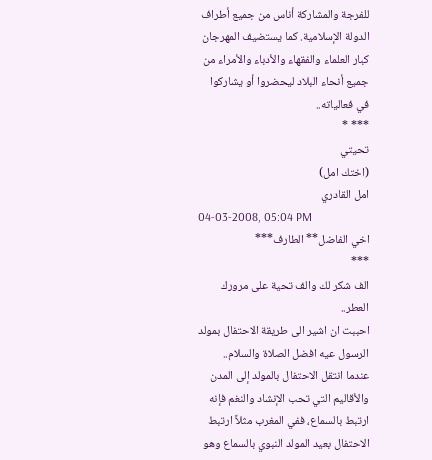للفرجة والمشاركة أناس من جميع أطراف الدولة الإسلامية. كما يستضيف المهرجان كبار العلماء والفقهاء والأدباء والأمراء من جميع أنحاء البلاد ليحضروا أو يشاركوا في فعالياته..
*** *
تحيتي
(اختك امل)
امل القادري
04-03-2008, 05:04 PM
اخي الفاضل** الطارف***
***
الف شكر لك والف تحية على مرورك العطر..
احببت ان اشير الى طريقة الاحتفال بمولد الرسول عيه افضل الصلاة والسلام..
عندما انتقل الاحتفال بالمولد إلى المدن والأقاليم التي تحب الإنشاد والنغم فإنه ارتبط بالسماع، ففي المغرب مثلاً ارتبط الاحتفال بعيد المولد النبوي بالسماع وهو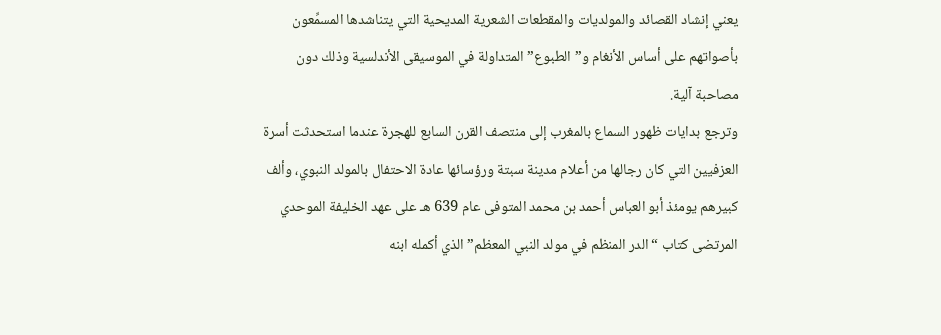يعني إنشاد القصائد والمولديات والمقطعات الشعرية المديحية التي يتناشدها المسمِّعون بأصواتهم على أساس الأنغام و”الطبوع” المتداولة في الموسيقى الأندلسية وذلك دون مصاحبة آلية.
وترجع بدايات ظهور السماع بالمغرب إلى منتصف القرن السابع للهجرة عندما استحدثت أسرة العزفيين التي كان رجالها من أعلام مدينة سبتة ورؤسائها عادة الاحتفال بالمولد النبوي، وألف كبيرهم يومئذ أبو العباس أحمد بن محمد المتوفى عام 639 هـ على عهد الخليفة الموحدي المرتضى كتاب “الدر المنظم في مولد النبي المعظم” الذي أكمله ابنه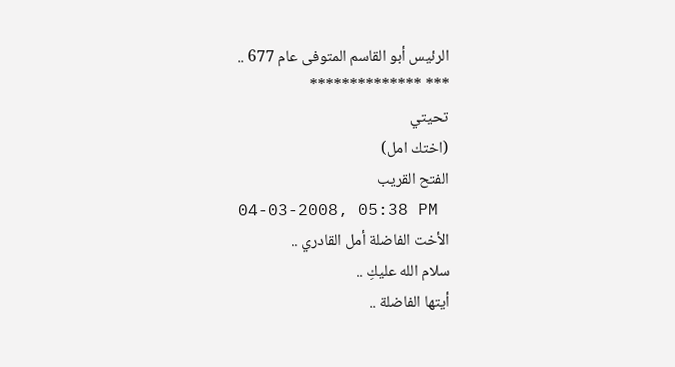الرئيس أبو القاسم المتوفى عام 677 ..
*** **************
تحيتي
(اختك امل)
الفتح القريب
04-03-2008, 05:38 PM
الأخت الفاضلة أمل القادري ..
سلام الله عليكِ ..
أيتها الفاضلة ..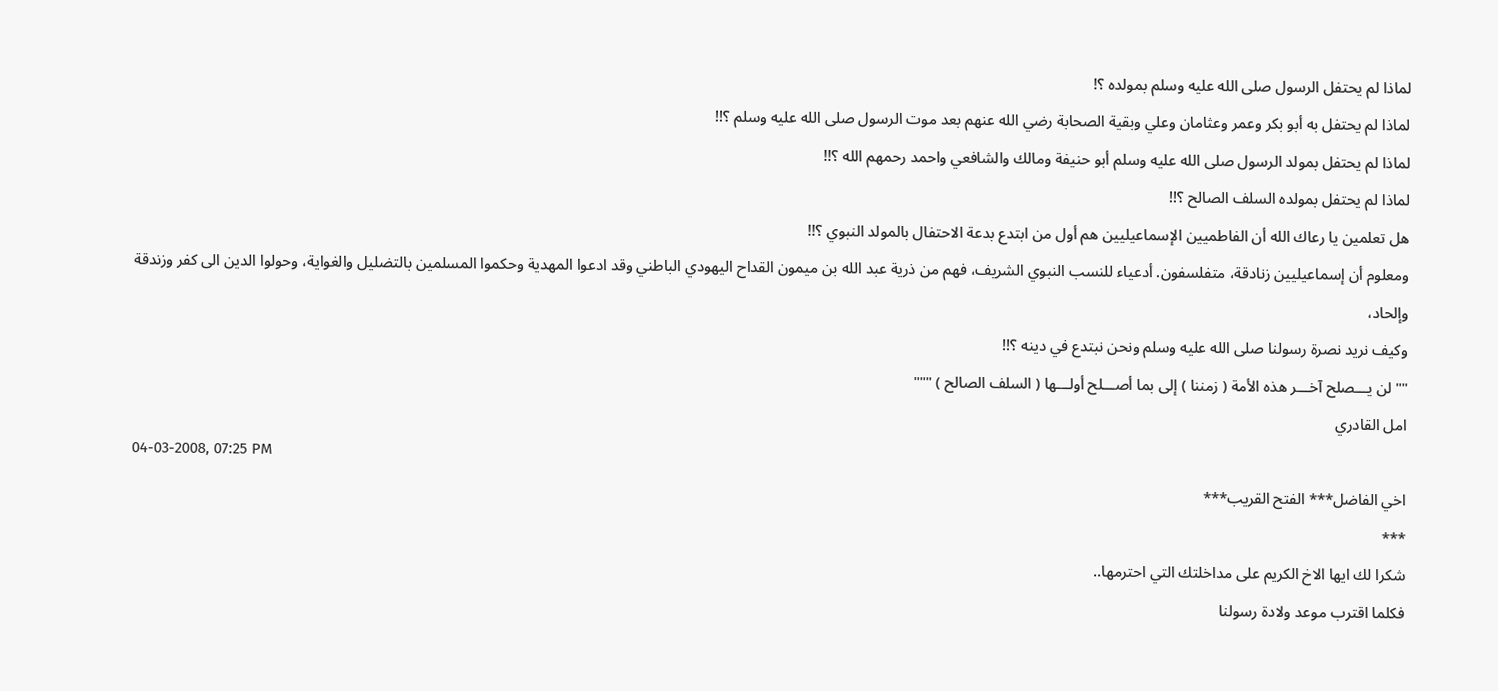لماذا لم يحتفل الرسول صلى الله عليه وسلم بمولده ؟!
لماذا لم يحتفل به أبو بكر وعمر وعثامان وعلي وبقية الصحابة رضي الله عنهم بعد موت الرسول صلى الله عليه وسلم ؟!!
لماذا لم يحتفل بمولد الرسول صلى الله عليه وسلم أبو حنيفة ومالك والشافعي واحمد رحمهم الله ؟!!
لماذا لم يحتفل بمولده السلف الصالح ؟!!
هل تعلمين يا رعاك الله أن الفاطميين الإسماعيليين هم أول من ابتدع بدعة الاحتفال بالمولد النبوي ؟!!
ومعلوم أن إسماعيليين زنادقة، متفلسفون. أدعياء للنسب النبوي الشريف، فهم من ذرية عبد الله بن ميمون القداح اليهودي الباطني وقد ادعوا المهدية وحكموا المسلمين بالتضليل والغواية، وحولوا الدين الى كفر وزندقة وإلحاد،
وكيف نريد نصرة رسولنا صلى الله عليه وسلم ونحن نبتدع في دينه ؟!!
"" لن يـــصلح آخـــر هذه الأمة ( زمننا ) إلى بما أصـــلح أولـــها ( السلف الصالح ) """
امل القادري
04-03-2008, 07:25 PM
اخي الفاضل*** الفتح القريب***
***
شكرا لك ايها الاخ الكريم على مداخلتك التي احترمها..
فكلما اقترب موعد ولادة رسولنا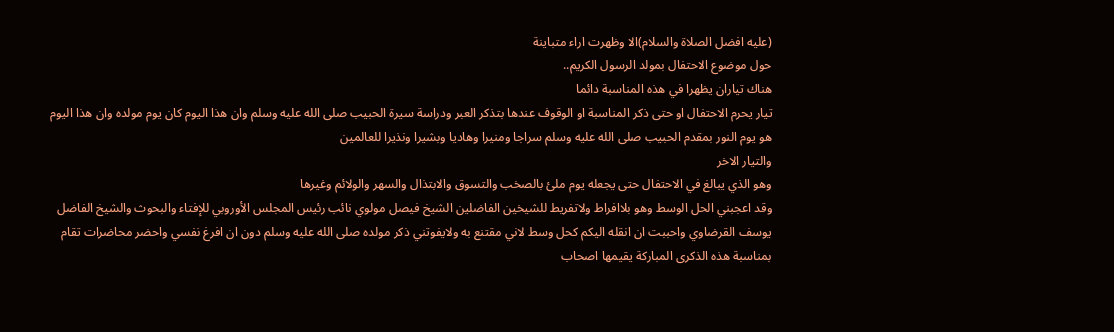(عليه افضل الصلاة والسلام)الا وظهرت اراء متباينة
حول موضوع الاحتفال بمولد الرسول الكريم..
هناك تياران يظهرا في هذه المناسبة دائما
تيار يحرم الاحتفال او حتى ذكر المناسبة او الوقوف عندها بتذكر العبر ودراسة سيرة الحبيب صلى الله عليه وسلم وان هذا اليوم كان يوم مولده وان هذا اليوم هو يوم النور بمقدم الحبيب صلى الله عليه وسلم سراجا ومنيرا وهاديا وبشيرا ونذيرا للعالمين
والتيار الاخر
وهو الذي يبالغ في الاحتفال حتى يجعله يوم ملئ بالصخب والتسوق والابتذال والسهر والولائم وغيرها
وقد اعجبني الحل الوسط وهو بلاافراط ولاتفريط للشيخين الفاضلين الشيخ فيصل مولوي نائب رئيس المجلس الأوروبي للإفتاء والبحوث والشيخ الفاضل يوسف القرضاوي واحببت ان انقله اليكم كحل وسط لاني مقتنع به ولايفوتني ذكر مولده صلى الله عليه وسلم دون ان افرغ نفسي واحضر محاضرات تقام بمناسبة هذه الذكرى المباركة يقيمها اصحاب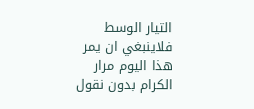التيار الوسط فلاينبغي ان يمر هذا اليوم مرار الكرام بدون نقول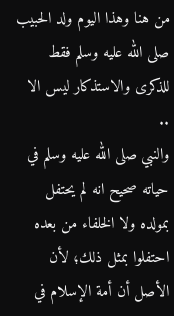من هنا وهذا اليوم ولد الحبيب صلى الله عليه وسلم فقط للذكرى والاستذكار ليس الا ..
والنبي صلى الله عليه وسلم في حياته صحيح انه لم يحتفل بمولده ولا الخلفاء من بعده احتفلوا بمثل ذلك؛ لأن الأصل أن أمة الإسلام في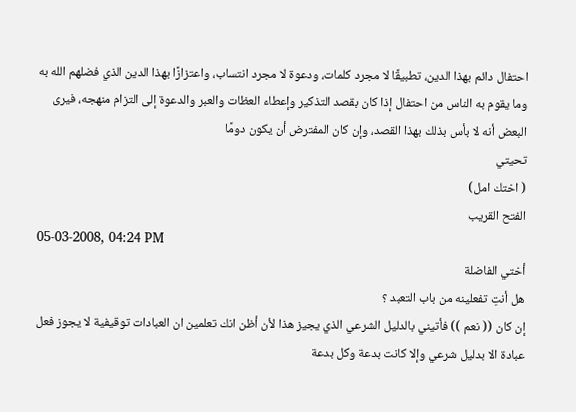احتفال دائم بهذا الدين، تطبيقًا لا مجرد كلمات، ودعوة لا مجرد انتساب، واعتزازًا بهذا الدين الذي فضلهم الله به
وما يقوم به الناس من احتفال إذا كان بقصد التذكير وإعطاء العظات والعبر والدعوة إلى التزام منهجه، فيرى البعض أنه لا بأس بذلك بهذا القصد، وإن كان المفترض أن يكون دومًا
تحيتي
( اختك امل)
الفتح القريب
05-03-2008, 04:24 PM
أختي الفاضلة
هل أنتِ تفعلينه من باب التعبد ؟
إن كان (( نعم )) فأتيني بالدليل الشرعي الذي يجيز هذا لأن أظن انك تعلمين ان العبادات توقيفية لا يجوز فعل عبادة الا بدليل شرعي وإلا كانت بدعة وكل بدعة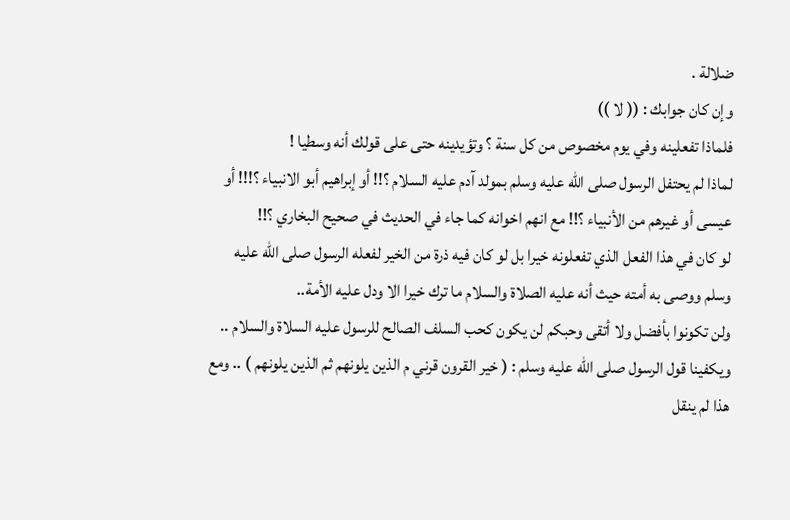ضلالة .
وإن كان جوابك : (( لا ))
فلماذا تفعلينه وفي يوم مخصوص من كل سنة ؟ وتؤيدينه حتى على قولك أنه وسطيا !
لماذا لم يحتفل الرسول صلى الله عليه وسلم بمولد آدم عليه السلام ؟!! أو إبراهيم أبو الانبياء ؟!!! أو عيسى أو غيرهم من الأنبياء ؟!! مع انهم اخوانه كما جاء في الحديث في صحيح البخاري ؟!!
لو كان في هذا الفعل الذي تفعلونه خيرا بل لو كان فيه ذرة من الخير لفعله الرسول صلى الله عليه وسلم ووصى به أمته حيث أنه عليه الصلاة والسلام ما ترك خيرا الا ودل عليه الأمة..
ولن تكونوا بأفضل ولا أتقى وحبكم لن يكون كحب السلف الصالح للرسول عليه السلاة والسلام ..
ويكفينا قول الرسول صلى الله عليه وسلم : ( خير القرون قرني م الذين يلونهم ثم الذين يلونهم ) .. ومع هذا لم ينقل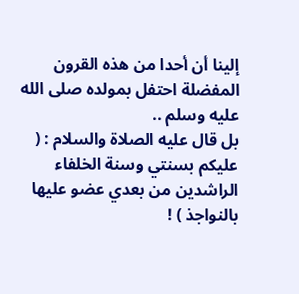إلينا أن أحدا من هذه القرون المفضلة احتفل بمولده صلى الله عليه وسلم ..
بل قال عليه الصلاة والسلام : ( عليكم بسنتي وسنة الخلفاء الراشدين من بعدي عضو عليها بالنواجذ ) !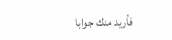فأريد منك جوابا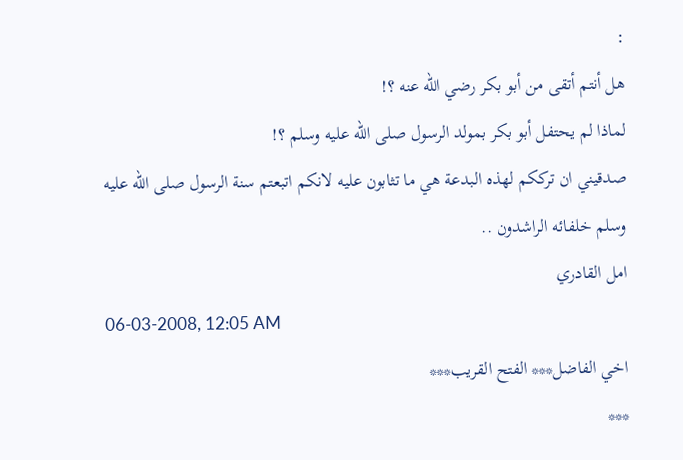:
هل أنتم أتقى من أبو بكر رضي الله عنه ؟!
لماذا لم يحتفل أبو بكر بمولد الرسول صلى الله عليه وسلم ؟!
صدقيني ان ترككم لهذه البدعة هي ما تثابون عليه لانكم اتبعتم سنة الرسول صلى الله عليه وسلم خلفائه الراشدون ..
امل القادري
06-03-2008, 12:05 AM
اخي الفاضل*** الفتح القريب***
***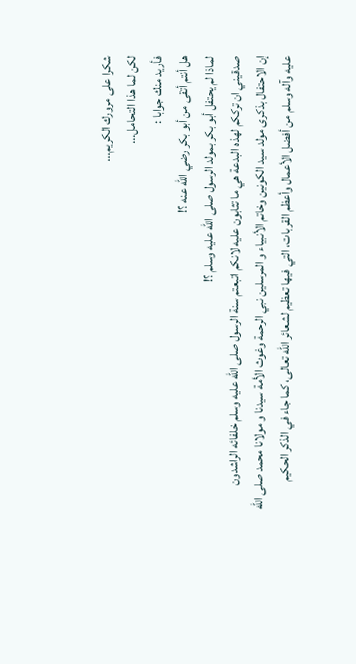شكرا على مرورك الكريم...
لكن لما هذا التحامل...
فأريد منك جوابا :
هل أنتم أتقى من أبو بكر رضي الله عنه ؟!
لماذا لم يحتفل أبو بكر بمولد الرسول صلى الله عليه وسلم ؟!
صدقيني ان ترككم لهذه البدعة هي ما تثابون عليه لانكم اتبعتم سنة الرسول صلى الله عليه وسلم خلفائه الراشدون
إن الاحتفال بذكرى مولد سيد الكونين وخاتم الأنبياء و المرسلين نبي الرحمة وغوث الأمة سيدنا و مولانا محمد صلى الله عليه وآله وسلم من أفضل الأعمال وأعظم القربات، التي فيها تعظيم لشعائر الله تعالى، كما جاء في الذكر الحكيم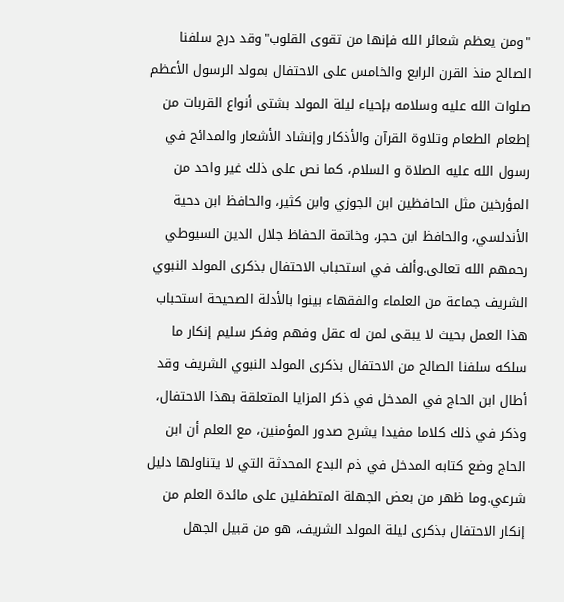"ومن يعظم شعائر الله فإنها من تقوى القلوب"وقد درج سلفنا الصالح منذ القرن الرابع والخامس على الاحتفال بمولد الرسول الأعظم صلوات الله عليه وسلامه بإحياء ليلة المولد بشتى أنواع القربات من إطعام الطعام وتلاوة القرآن والأذكار وإنشاد الأشعار والمدائح في رسول الله عليه الصلاة و السلام، كما نص على ذلك غير واحد من المؤرخين مثل الحافظين ابن الجوزي وابن كثير، والحافظ ابن دحية الأندلسي، والحافظ ابن حجر، وخاتمة الحفاظ جلال الدين السيوطي رحمهم الله تعالى.وألف في استحباب الاحتفال بذكرى المولد النبوي الشريف جماعة من العلماء والفقهاء بينوا بالأدلة الصحيحة استحباب هذا العمل بحيث لا يبقى لمن له عقل وفهم وفكر سليم إنكار ما سلكه سلفنا الصالح من الاحتفال بذكرى المولد النبوي الشريف وقد أطال ابن الحاج في المدخل في ذكر المزايا المتعلقة بهذا الاحتفال، وذكر في ذلك كلاما مفيدا يشرح صدور المؤمنين، مع العلم أن ابن الحاج وضع كتابه المدخل في ذم البدع المحدثة التي لا يتناولها دليل شرعي.وما ظهر من بعض الجهلة المتطفلين على مائدة العلم من إنكار الاحتفال بذكرى ليلة المولد الشريف، هو من قبيل الجهل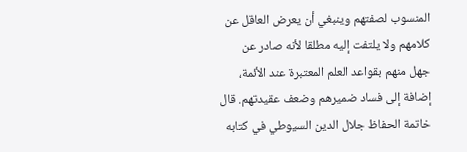المنسوب لصفتهم وينبغي أن يعرض العاقل عن كلامهم ولا يلتفت إليه مطلقا لأنه صادر عن جهل منهم بقواعد العلم المعتبرة عند الأئمة، إضافة إلى فساد ضميرهم وضعف عقيدتهم. قال خاتمة الحفاظ جلال الدين السيوطي في كتابه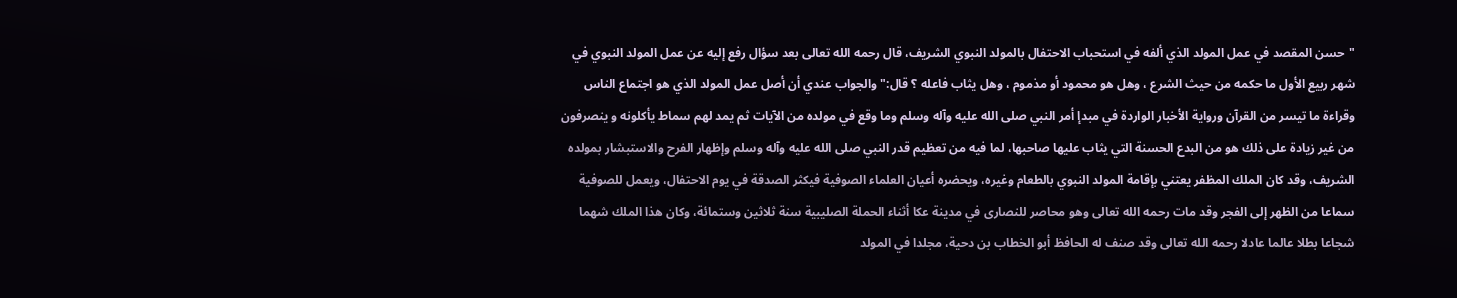"حسن المقصد في عمل المولد الذي ألفه في استحباب الاحتفال بالمولد النبوي الشريف، قال رحمه الله تعالى بعد سؤال رفع إليه عن عمل المولد النبوي في شهر ربيع الأول ما حكمه من حيث الشرع ، وهل هو محمود أو مذموم ، وهل يثاب فاعله ؟ قال:" والجواب عندي أن أصل عمل المولد الذي هو اجتماع الناس وقراءة ما تيسر من القرآن ورواية الأخبار الواردة في مبدإ أمر النبي صلى الله عليه وآله وسلم وما وقع في مولده من الآيات ثم يمد لهم سماط يأكلونه و ينصرفون من غير زيادة على ذلك هو من البدع الحسنة التي يثاب عليها صاحبها، لما فيه من تعظيم قدر النبي صلى الله عليه وآله وسلم وإظهار الفرح والاستبشار بمولده الشريف، وقد كان الملك المظفر يعتني بإقامة المولد النبوي بالطعام وغيره، ويحضره أعيان العلماء الصوفية فيكثر الصدقة في يوم الاحتفال، ويعمل للصوفية سماعا من الظهر إلى الفجر وقد مات رحمه الله تعالى وهو محاصر للنصارى في مدينة عكا أثناء الحملة الصليبية سنة ثلاثين وستمائة، وكان هذا الملك شهما شجاعا بطلا عالما عادلا رحمه الله تعالى وقد صنف له الحافظ أبو الخطاب بن دحية، مجلدا في المولد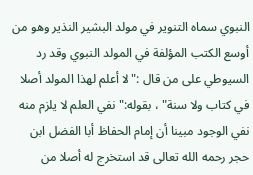النبوي سماه التنوير في مولد البشير النذير وهو من أوسع الكتب المؤلفة في المولد النبوي وقد رد السيوطي على من قال :"لا أعلم لهذا المولد أصلا في كتاب ولا سنة" ، بقوله:" نفي العلم لا يلزم منه نفي الوجود مبينا أن إمام الحفاظ أبا الفضل ابن حجر رحمه الله تعالى قد استخرج له أصلا من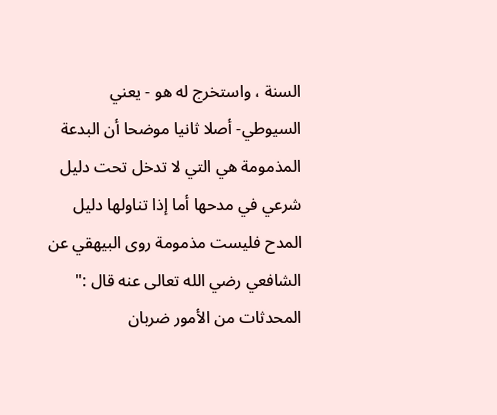السنة ، واستخرج له هو - يعني السيوطي- أصلا ثانيا موضحا أن البدعة المذمومة هي التي لا تدخل تحت دليل شرعي في مدحها أما إذا تناولها دليل المدح فليست مذمومة روى البيهقي عن الشافعي رضي الله تعالى عنه قال :" المحدثات من الأمور ضربان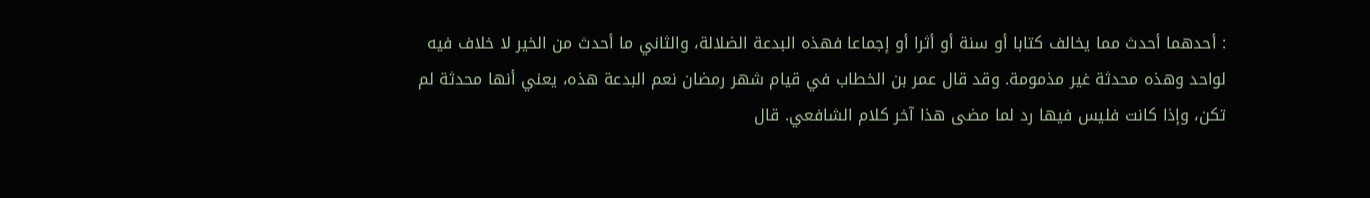: أحدهما أحدث مما يخالف كتابا أو سنة أو أثرا أو إجماعا فهذه البدعة الضلالة، والثاني ما أحدث من الخير لا خلاف فيه لواحد وهذه محدثة غير مذمومة. وقد قال عمر بن الخطاب في قيام شهر رمضان نعم البدعة هذه، يعني أنها محدثة لم تكن، وإذا كانت فليس فيها رد لما مضى هذا آخر كلام الشافعي. قال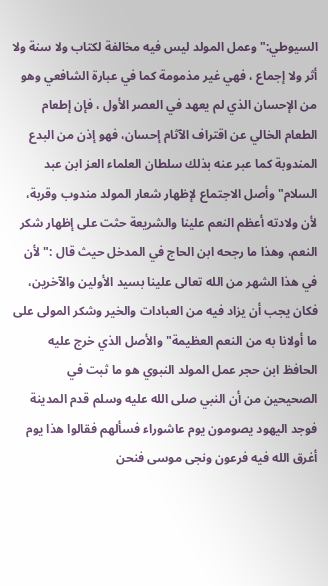السيوطي:" وعمل المولد ليس فيه مخالفة لكتاب ولا سنة ولا أثر ولا إجماع ، فهي غير مذمومة كما في عبارة الشافعي وهو من الإحسان الذي لم يعهد في العصر الأول ، فإن إطعام الطعام الخالي عن اقتراف الآثام إحسان، فهو إذن من البدع المندوبة كما عبر عنه بذلك سلطان العلماء العز ابن عبد السلام" وأصل الاجتماع لإظهار شعار المولد مندوب وقربة، لأن ولادته أعظم النعم علينا والشريعة حثت على إظهار شكر النعم، وهذا ما رجحه ابن الحاج في المدخل حيث قال :"لأن في هذا الشهر من الله تعالى علينا بسيد الأولين والآخرين، فكان يجب أن يزاد فيه من العبادات والخير وشكر المولى على ما أولانا به من النعم العظيمة" والأصل الذي خرج عليه الحافظ ابن حجر عمل المولد النبوي هو ما ثبت في الصحيحين من أن النبي صلى الله عليه وسلم قدم المدينة فوجد اليهود يصومون يوم عاشوراء فسألهم فقالوا هذا يوم أغرق الله فيه فرعون ونجى موسى فنحن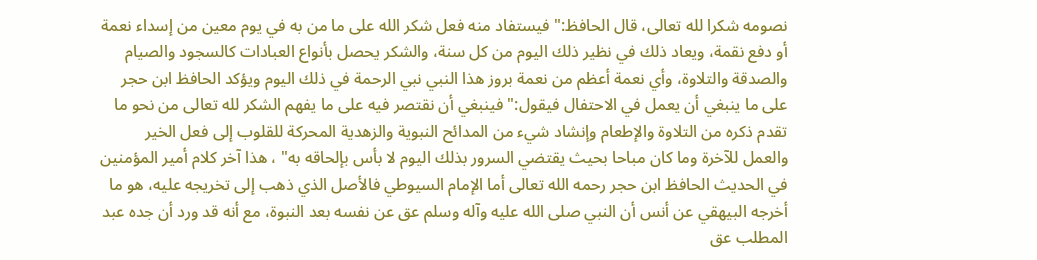نصومه شكرا لله تعالى، قال الحافظ:" فيستفاد منه فعل شكر الله على ما من به في يوم معين من إسداء نعمة أو دفع نقمة، ويعاد ذلك في نظير ذلك اليوم من كل سنة، والشكر يحصل بأنواع العبادات كالسجود والصيام والصدقة والتلاوة، وأي نعمة أعظم من نعمة بروز هذا النبي نبي الرحمة في ذلك اليوم ويؤكد الحافظ ابن حجر على ما ينبغي أن يعمل في الاحتفال فيقول:" فينبغي أن نقتصر فيه على ما يفهم الشكر لله تعالى من نحو ما تقدم ذكره من التلاوة والإطعام وإنشاد شيء من المدائح النبوية والزهدية المحركة للقلوب إلى فعل الخير والعمل للآخرة وما كان مباحا بحيث يقتضي السرور بذلك اليوم لا بأس بإلحاقه به" ، هذا آخر كلام أمير المؤمنين في الحديث الحافظ ابن حجر رحمه الله تعالى أما الإمام السيوطي فالأصل الذي ذهب إلى تخريجه عليه، هو ما أخرجه البيهقي عن أنس أن النبي صلى الله عليه وآله وسلم عق عن نفسه بعد النبوة، مع أنه قد ورد أن جده عبد المطلب عق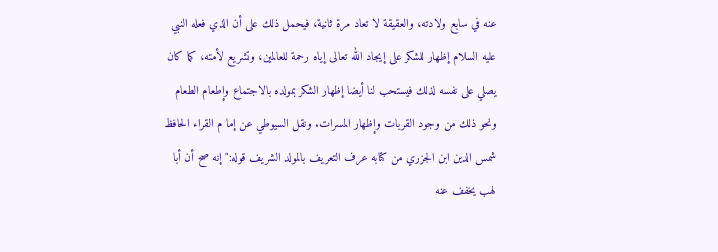عنه في سابع ولادته، والعقيقة لا تعاد مرة ثانية، فيحمل ذلك على أن الذي فعله النبي عليه السلام إظهار للشكر على إيجاد الله تعالى إياه رحمة للعالمين، وتشريع لأمته، كما كان يصلي على نفسه لذلك فيستحب لنا أيضا إظهار الشكر بمولده بالاجتماع وإطعام الطعام ونحو ذلك من وجود القربات وإظهار المسرات. ونقل السيوطي عن إما م القراء الحافظ شمس الدين ابن الجزري من كتابه عرف التعريف بالمولد الشريف قوله:" إنه صح أن أبا لهب يخفف عنه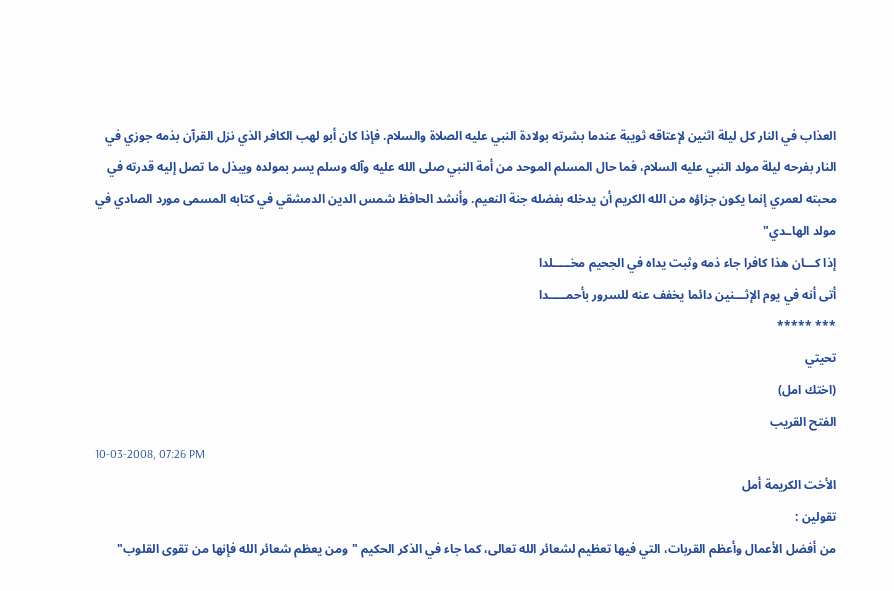العذاب في النار كل ليلة اثنين لإعتاقه ثويبة عندما بشرته بولادة النبي عليه الصلاة والسلام. فإذا كان أبو لهب الكافر الذي نزل القرآن بذمه جوزي في النار بفرحه ليلة مولد النبي عليه السلام، فما حال المسلم الموحد من أمة النبي صلى الله عليه وآله وسلم يسر بمولده ويبذل ما تصل إليه قدرته في محبته لعمري إنما يكون جزاؤه من الله الكريم أن يدخله بفضله جنة النعيم. وأنشد الحافظ شمس الدين الدمشقي في كتابه المسمى مورد الصادي في مولد الهاـدي"
إذا كـــان هذا كافرا جاء ذمه وثبت يداه في الجحيم مخـــــلدا
أتى أنه في يوم الإثـــنين دائما يخفف عنه للسرور بأحمـــــدا
*** *****
تحيتي
(اختك امل)
الفتح القريب
10-03-2008, 07:26 PM
الأخت الكريمة أمل
تقولين :
من أفضل الأعمال وأعظم القربات، التي فيها تعظيم لشعائر الله تعالى، كما جاء في الذكر الحكيم "ومن يعظم شعائر الله فإنها من تقوى القلوب"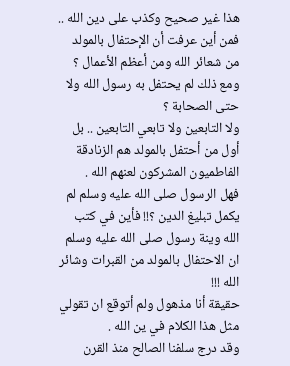هذا غير صحيح وكذب على دين الله .. فمن أين عرفت أن الإحتفال بالمولد من شعائر الله ومن أعظم الأعمال ؟
ومع ذلك لم يحتفل به رسول الله ولا حتى الصحابة ؟
ولا التابعين ولا تابعي التابعين .. بل أول من أحتفل بالمولد هم الزنادقة الفاطميون المشركون لعنهم الله .
فهل الرسول صلى الله عليه وسلم لم يكمل تبليغ الدين ؟!! فأين في كتب الله وينة رسول صلى الله عليه وسلم ان الاحتفال بالمولد من القبرات وشائر الله !!!
حقيقة أنا مذهول ولم أتوقع ان تقولي مثل هذا الكلام في ين الله .
وقد درج سلفنا الصالح منذ القرن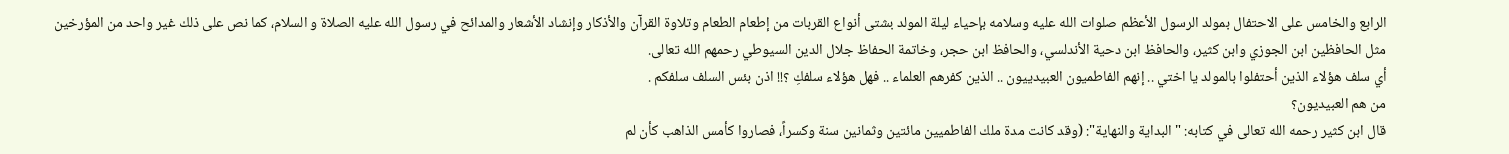الرابع والخامس على الاحتفال بمولد الرسول الأعظم صلوات الله عليه وسلامه بإحياء ليلة المولد بشتى أنواع القربات من إطعام الطعام وتلاوة القرآن والأذكار وإنشاد الأشعار والمدائح في رسول الله عليه الصلاة و السلام، كما نص على ذلك غير واحد من المؤرخين مثل الحافظين ابن الجوزي وابن كثير، والحافظ ابن دحية الأندلسي، والحافظ ابن حجر، وخاتمة الحفاظ جلال الدين السيوطي رحمهم الله تعالى.
أي سلف هؤلاء الذين أحتفلوا بالمولد يا اختي .. إنهم الفاطميون العبيدييون .. الذين كفرهم العلماء .. فهل هؤلاء سلفكِ ؟!! اذن بئس السلف سلفكم .
من هم العبيديون؟
قال ابن كثير رحمه الله تعالى في كتابه: "البداية والنهاية": (وقد كانت مدة ملك الفاطميين مائتين وثمانين سنة وكسراً، فصاروا كأمس الذاهب كأن لم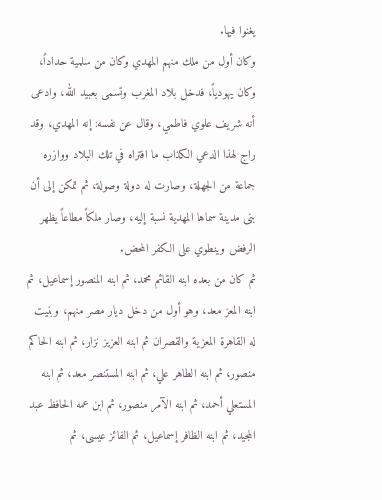يغنوا فيها.
وكان أول من ملك منهم المهدي وكان من سلمية حداداً، وكان يهودياً، فدخل بلاد المغرب وتسمى بعبيد الله، وادعى أنه شريف علوي فاطمي، وقال عن نفسه: إنه المهدي، وقد راج لهذا الدعي الكذاب ما افتراه في تلك البلاد ووازره جماعة من الجهلة، وصارت له دولة وصولة، ثم تمكن إلى أن بنى مدينة سماها المهدية نسبة إليه، وصار ملكاً مطاعاً يظهر الرفض وينطوي على الكفر المحض.
ثم كان من بعده ابنه القائم محمد، ثم ابنه المنصور إسماعيل، ثم ابنه المعز معد، وهو أول من دخل ديار مصر منهم، وبنيت له القاهرة المعزية والقصران ثم ابنه العزيز نزار، ثم ابنه الحاكم منصور، ثم ابنه الطاهر علي، ثم ابنه المستنصر معد، ثم ابنه المستعلي أحمد، ثم ابنه الآمر منصور، ثم ابن عمه الحافظ عبد المجيد، ثم ابنه الظافر إسماعيل، ثم الفائز عيسى، ثم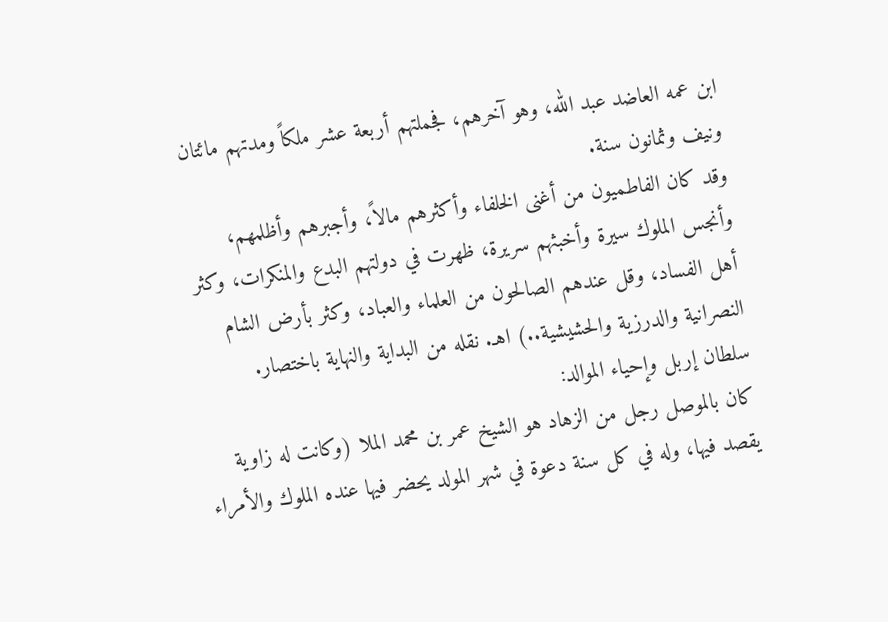ابن عمه العاضد عبد الله، وهو آخرهم، فجملتهم أربعة عشر ملكاً ومدتهم مائتان ونيف وثمانون سنة.
وقد كان الفاطميون من أغنى الخلفاء وأكثرهم مالاً، وأجبرهم وأظلمهم، وأنجس الملوك سيرة وأخبثهم سريرة، ظهرت في دولتهم البدع والمنكرات، وكثر أهل الفساد، وقل عندهم الصالحون من العلماء والعباد، وكثر بأرض الشام النصرانية والدرزية والحشيشية..) اهـ. نقله من البداية والنهاية باختصار.
سلطان إربل وإحياء الموالد:
كان بالموصل رجل من الزهاد هو الشيخ عمر بن محمد الملا (وكانت له زاوية يقصد فيها، وله في كل سنة دعوة في شهر المولد يحضر فيها عنده الملوك والأمراء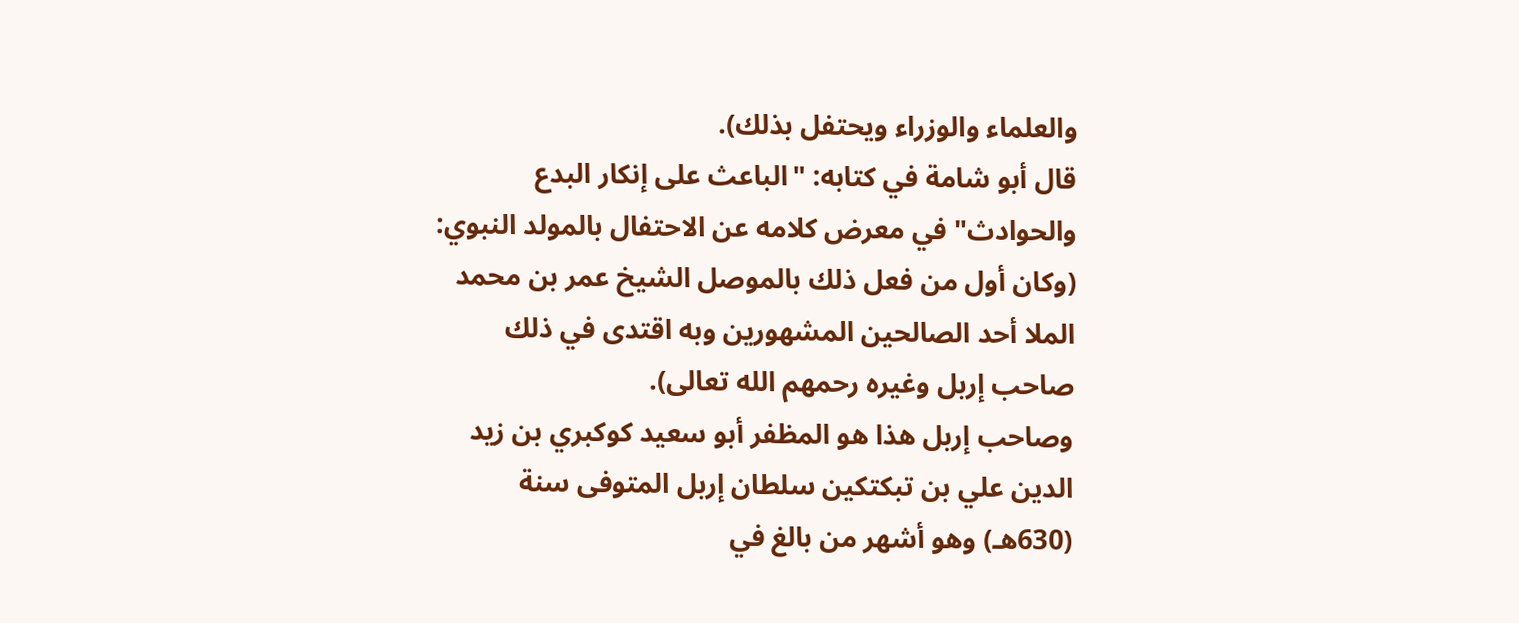والعلماء والوزراء ويحتفل بذلك).
قال أبو شامة في كتابه: "الباعث على إنكار البدع والحوادث" في معرض كلامه عن الاحتفال بالمولد النبوي: (وكان أول من فعل ذلك بالموصل الشيخ عمر بن محمد الملا أحد الصالحين المشهورين وبه اقتدى في ذلك صاحب إربل وغيره رحمهم الله تعالى).
وصاحب إربل هذا هو المظفر أبو سعيد كوكبري بن زيد الدين علي بن تبكتكين سلطان إربل المتوفى سنة (630هـ) وهو أشهر من بالغ في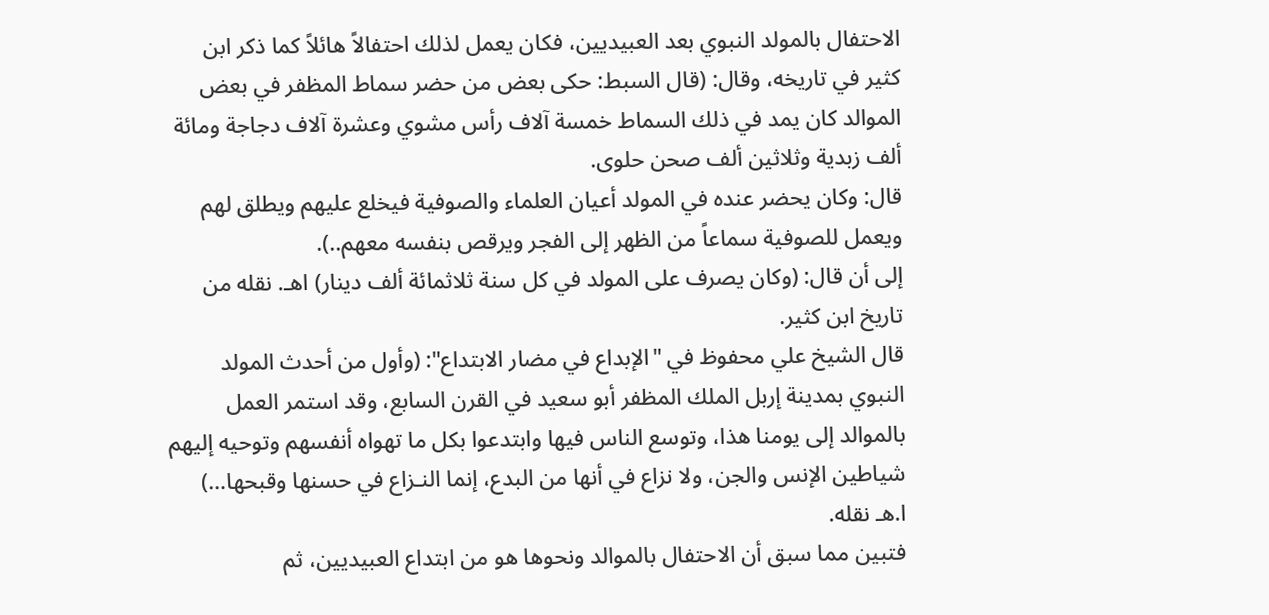الاحتفال بالمولد النبوي بعد العبيديين، فكان يعمل لذلك احتفالاً هائلاً كما ذكر ابن كثير في تاريخه، وقال: (قال السبط: حكى بعض من حضر سماط المظفر في بعض الموالد كان يمد في ذلك السماط خمسة آلاف رأس مشوي وعشرة آلاف دجاجة ومائة ألف زبدية وثلاثين ألف صحن حلوى.
قال: وكان يحضر عنده في المولد أعيان العلماء والصوفية فيخلع عليهم ويطلق لهم ويعمل للصوفية سماعاً من الظهر إلى الفجر ويرقص بنفسه معهم..).
إلى أن قال: (وكان يصرف على المولد في كل سنة ثلاثمائة ألف دينار) اهـ. نقله من تاريخ ابن كثير.
قال الشيخ علي محفوظ في "الإبداع في مضار الابتداع": (وأول من أحدث المولد النبوي بمدينة إربل الملك المظفر أبو سعيد في القرن السابع، وقد استمر العمل بالموالد إلى يومنا هذا، وتوسع الناس فيها وابتدعوا بكل ما تهواه أنفسهم وتوحيه إليهم شياطين الإنس والجن، ولا نزاع في أنها من البدع، إنما النـزاع في حسنها وقبحها…) ا.هـ نقله.
فتبين مما سبق أن الاحتفال بالموالد ونحوها هو من ابتداع العبيديين، ثم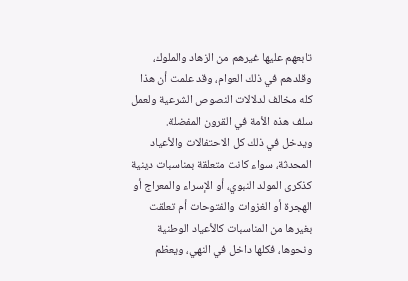تابعهم عليها غيرهم من الزهاد والملوك، وقلدهم في ذلك العوام، وقد علمت أن هذا كله مخالف لدلالات النصوص الشرعية ولعمل سلف هذه الأمة في القرون المفضلة.
ويدخل في ذلك كل الاحتفالات والأعياد المحدثة، سواء كانت متعلقة بمناسبات دينية كذكرى المولد النبوي، أو الإسراء والمعراج أو الهجرة أو الغزوات والفتوحات أم تعلقت بغيرها من المناسبات كالأعياد الوطنية ونحوها، فكلها داخل في النهي، ويعظم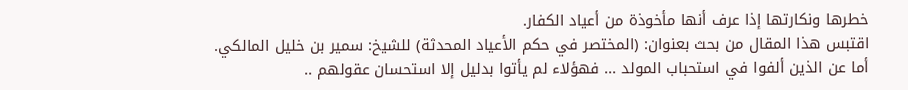خطرها ونكارتها إذا عرف أنها مأخوذة من أعياد الكفار.
اقتبس هذا المقال من بحث بعنوان: (المختصر في حكم الأعياد المحدثة) للشيخ: سمير بن خليل المالكي.
أما عن الذين ألفوا في استحباب المولد ... فهؤلاء لم يأتوا بدليل إلا استحسان عقولهم ..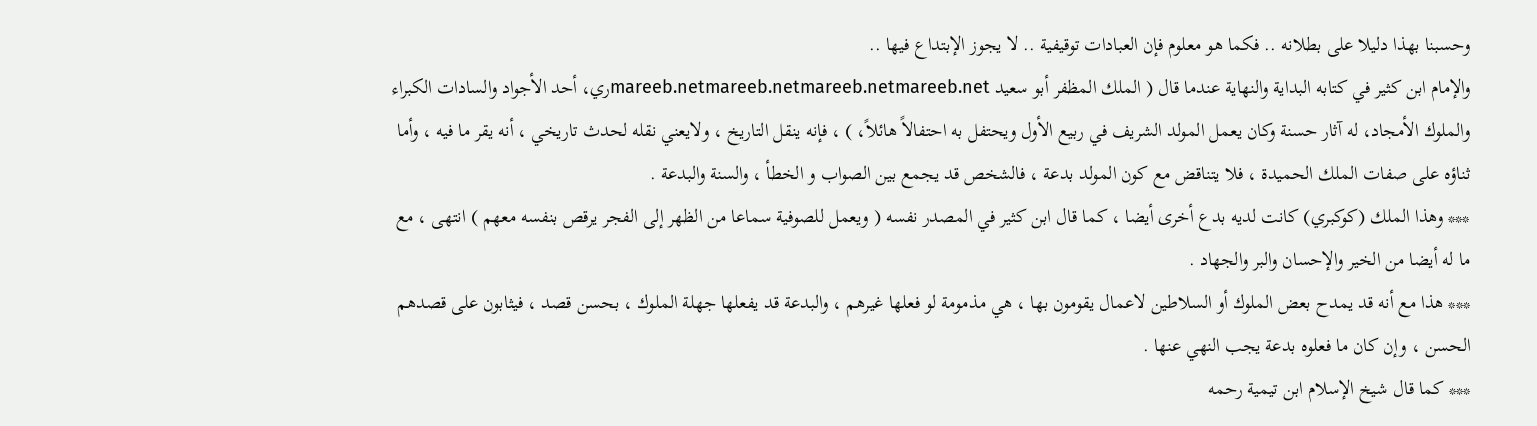وحسبنا بهذا دليلا على بطلانه .. فكما هو معلوم فإن العبادات توقيفية .. لا يجوز الإبتداع فيها ..
والإمام ابن كثير في كتابه البداية والنهاية عندما قال ( الملك المظفر أبو سعيد mareeb.netmareeb.netmareeb.netmareeb.netري، أحد الأجواد والسادات الكبراء والملوك الأمجاد، له آثار حسنة وكان يعمل المولد الشريف في ربيع الأول ويحتفل به احتفالاً هائلاً، ) ، فإنه ينقل التاريخ ، ولايعني نقله لحدث تاريخي ، أنه يقر ما فيه ، وأما ثناؤه على صفات الملك الحميدة ، فلا يتناقض مع كون المولد بدعة ، فالشخص قد يجمع بين الصواب و الخطأ ، والسنة والبدعة .
*** وهذا الملك (كوكبري) كانت لديه بدع أخرى أيضا ، كما قال ابن كثير في المصدر نفسه ( ويعمل للصوفية سماعا من الظهر إلى الفجر يرقص بنفسه معهم ) انتهى ، مع ما له أيضا من الخير والإحسان والبر والجهاد .
*** هذا مع أنه قد يمدح بعض الملوك أو السلاطين لاعمال يقومون بها ، هي مذمومة لو فعلها غيرهم ، والبدعة قد يفعلها جهلة الملوك ، بحسن قصد ، فيثابون على قصدهم الحسن ، وإن كان ما فعلوه بدعة يجب النهي عنها .
*** كما قال شيخ الإسلام ابن تيمية رحمه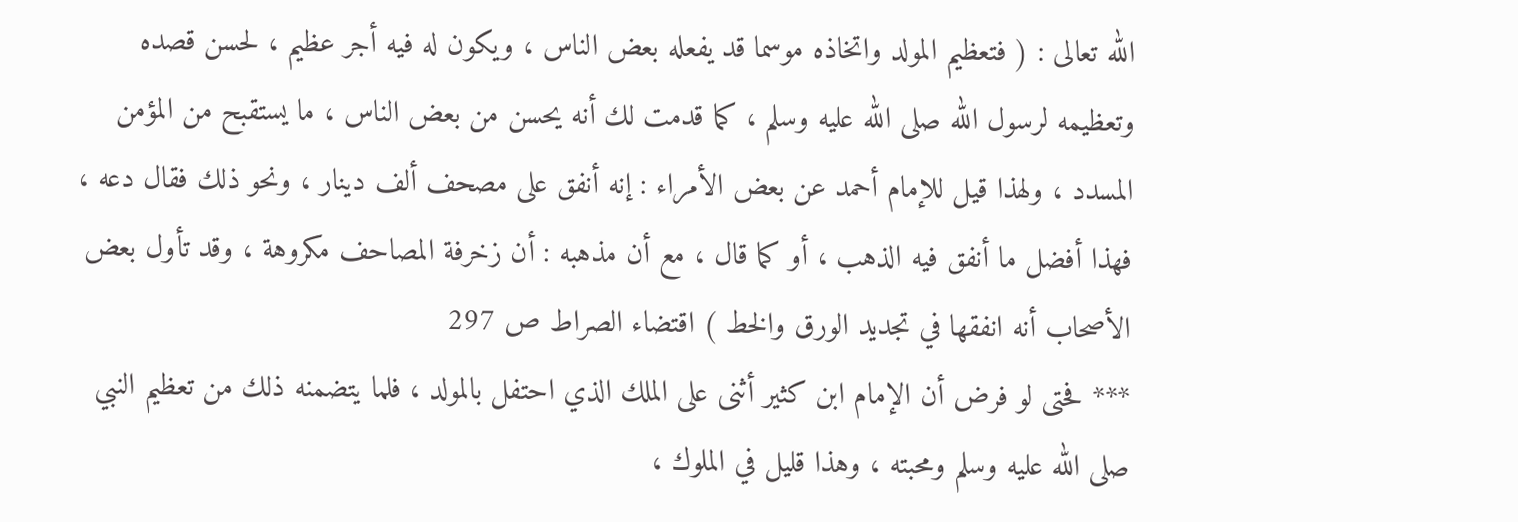الله تعالى : ( فتعظيم المولد واتخاذه موسما قد يفعله بعض الناس ، ويكون له فيه أجر عظيم ، لحسن قصده وتعظيمه لرسول الله صلى الله عليه وسلم ، كما قدمت لك أنه يحسن من بعض الناس ، ما يستقبح من المؤمن المسدد ، ولهذا قيل للإمام أحمد عن بعض الأمراء : إنه أنفق على مصحف ألف دينار ، ونحو ذلك فقال دعه ، فهذا أفضل ما أنفق فيه الذهب ، أو كما قال ، مع أن مذهبه : أن زخرفة المصاحف مكروهة ، وقد تأول بعض الأصحاب أنه انفقها في تجديد الورق والخط ) اقتضاء الصراط ص 297
*** فحتى لو فرض أن الإمام ابن كثير أثنى على الملك الذي احتفل بالمولد ، فلما يتضمنه ذلك من تعظيم النبي صلى الله عليه وسلم ومحبته ، وهذا قليل في الملوك ،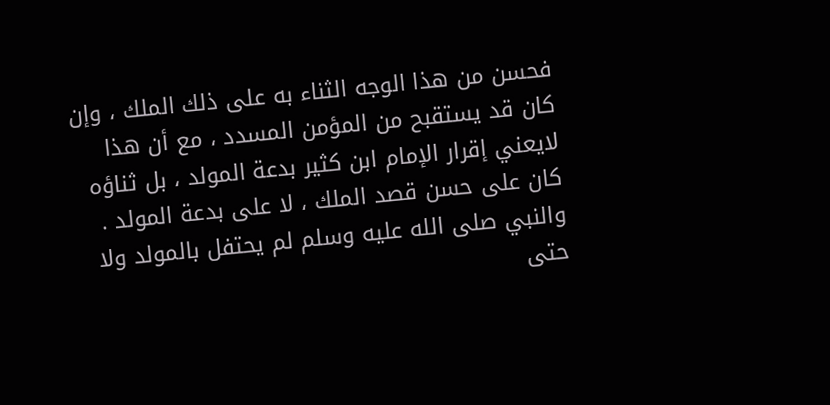فحسن من هذا الوجه الثناء به على ذلك الملك ، وإن كان قد يستقبح من المؤمن المسدد ، مع أن هذا لايعني إقرار الإمام ابن كثير بدعة المولد ، بل ثناؤه كان على حسن قصد الملك ، لا على بدعة المولد .
والنبي صلى الله عليه وسلم لم يحتفل بالمولد ولا حتى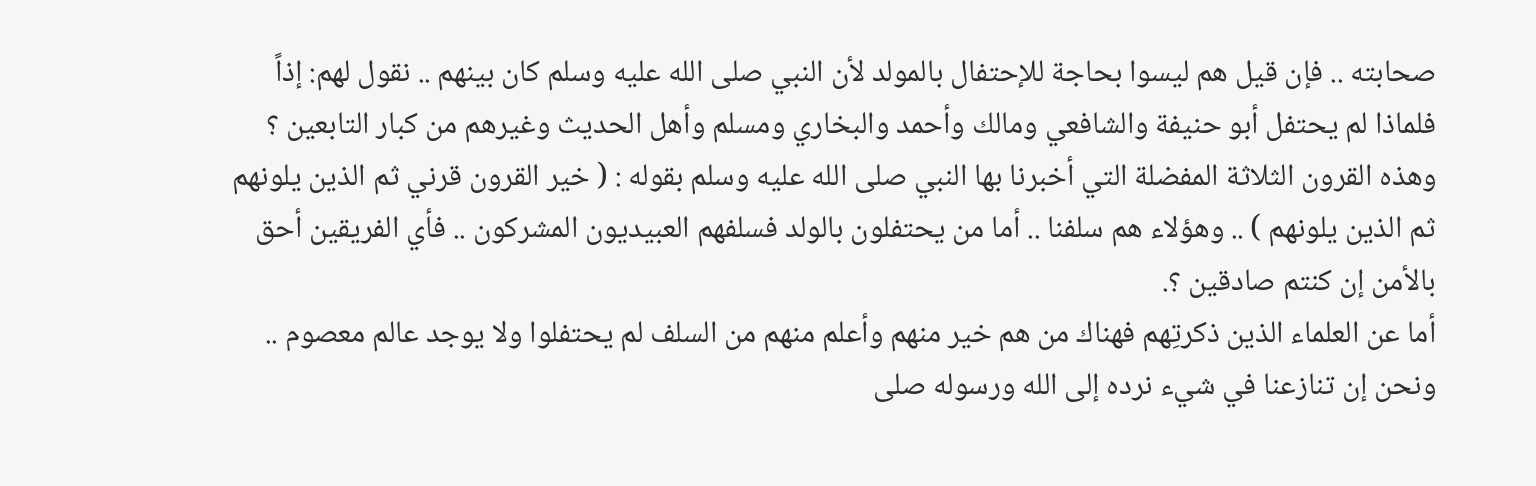صحابته .. فإن قيل هم ليسوا بحاجة للإحتفال بالمولد لأن النبي صلى الله عليه وسلم كان بينهم .. نقول لهم: إذاً فلماذا لم يحتفل أبو حنيفة والشافعي ومالك وأحمد والبخاري ومسلم وأهل الحديث وغيرهم من كبار التابعين ؟
وهذه القرون الثلاثة المفضلة التي أخبرنا بها النبي صلى الله عليه وسلم بقوله : ( خير القرون قرني ثم الذين يلونهم ثم الذين يلونهم ) .. وهؤلاء هم سلفنا .. أما من يحتفلون بالولد فسلفهم العبيديون المشركون .. فأي الفريقين أحق بالأمن إن كنتم صادقين ؟.
أما عن العلماء الذين ذكرتِهم فهناك من هم خير منهم وأعلم منهم من السلف لم يحتفلوا ولا يوجد عالم معصوم .. ونحن إن تنازعنا في شيء نرده إلى الله ورسوله صلى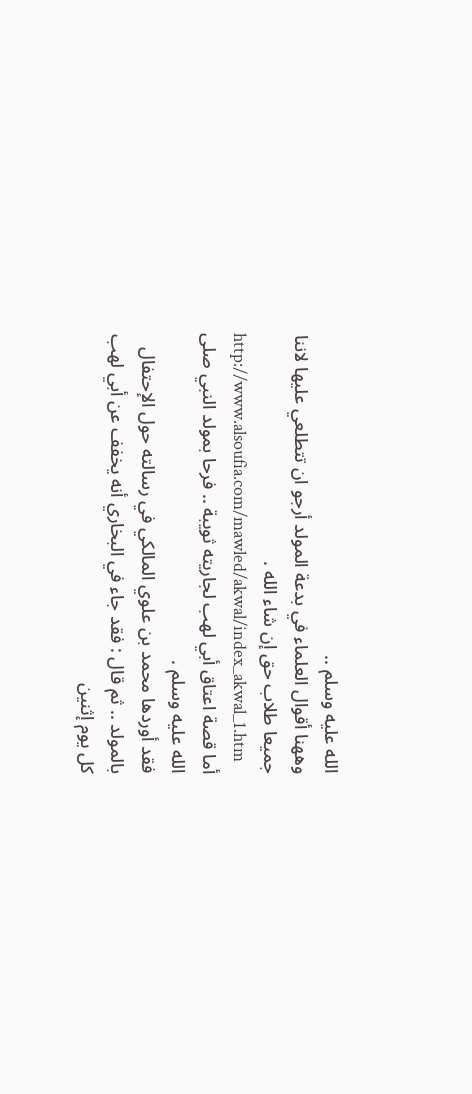الله عليه وسلم ..
وههنا أقوال العلماء في بدعة المولد أرجو ان تتطلعي عليها لاننا جميعا طلاب حق إن شاء الله .
http://www.alsoufia.com/mawled/akwal/index_akwal_1.htm
أما قصة اعتاق أبي لهب لجاريته ثويبة .. فرحا بمولد النبي صلى الله عليه وسلم .
فقد أوردها محمد بن علوي المالكي في رسالته حول الإحتفال بالمولد .. ثم قال : فقد جاء في البخاري أنه يخفف عن أبي لهب كل يوم إثنين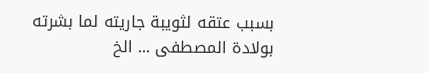بسبب عتقه لثويبة جاريته لما بشرته بولادة المصطفى ... الخ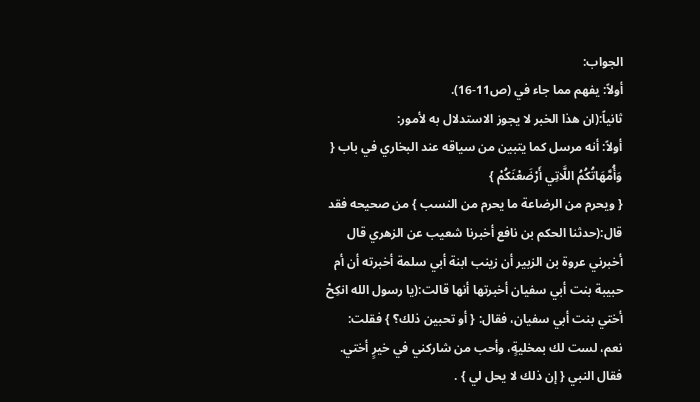الجواب:
أولاً: يفهم مما جاء في (ص11-16).
ثانياً:(ان هذا الخبر لا يجوز الاستدلال به لأمور:
أولاً: أنه مرسل كما يتبين من سياقه عند البخاري في باب { وَأُمَّهَاتُكُمُ اللَّاتِي أَرْضَعْنَكُمْ }
{ ويحرم من الرضاعة ما يحرم من النسب } من صحيحه فقد قال:(حدثنا الحكم بن نافع أخبرنا شعيب عن الزهري قال أخبرني عروة بن الزبير أن زينب ابنة أبي سلمة أخبرته أن أم حبيبة بنت أبي سفيان أخبرتها أنها قالت:(يا رسول الله انكِحْ أختي بنت أبي سفيان، فقال: { أو تحبين ذلك؟ } فقلت: نعم، لست لك بمخليةٍ، وأحب من شاركني في خيرٍ أختي.
فقال النبي { إن ذلك لا يحل لي } .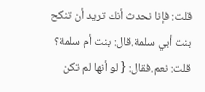قلت: فإنا نحدث أنك تريد أن تنكح بنت أبي سلمة.قال: بنت أم سلمة؟
قلت: نعم.فقال: { لو أنها لم تكن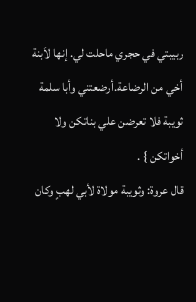ربيبتي في حجري ماحلت لي. إنها لاَبنة أخي من الرضاعة.أرضعتني وأبا سلمة ثويبة فلا تعرضن علي بناتكن ولا أخواتكن } .
قال عروة: وثويبة مولاة لأبي لهبٍ وكان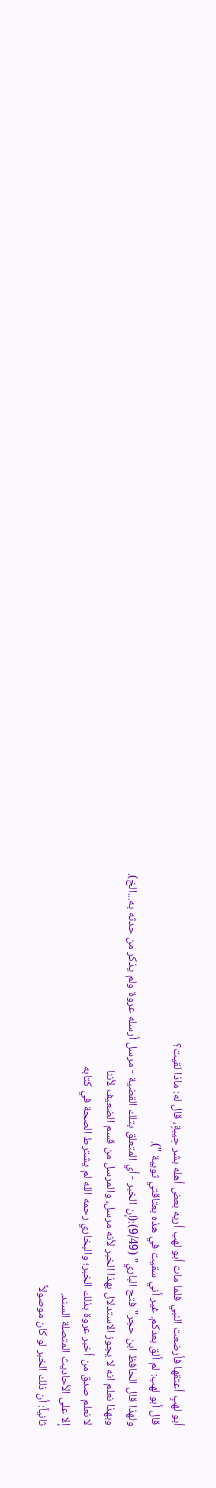أبو لهبٍ أعتقها فأرضعت النبي فلما مات أبو لهب أريه بعض أهله بشر حِيبةٍ، قال له: ماذا لقيت؟
قال أبو لهب: لم ألق بعدكم. غير أني سقيت في هذه بعتاقتي ثويبة ").
ولهذا قال الحافظ ابن حجر"فتح الباري" (9/49):(إن الخبر - أي المتعلق بتلك القضية - مرسل أرسله عروة ولم يذكر من حدثه به...الخ).
وبهذا نعلم انه لا يجوز الاستدلال بهذا الخبر لأنه مرسل، والمرسل من قسم الضعيف لأننا
لا نعلم صدق من أخبر عروة بذلك الخبر؛ والبخاري رحمه الله لم يشترط الصحة في كتابه
إلا على الأحاديث المتصلة السند.
ثانياً: أن ذلك الخبر لو كان موصولاً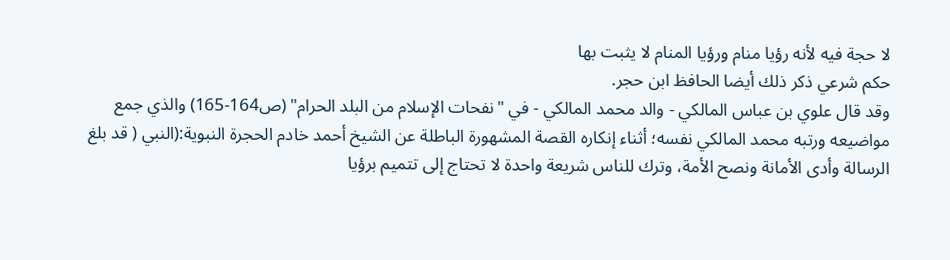لا حجة فيه لأنه رؤيا منام ورؤيا المنام لا يثبت بها
حكم شرعي ذكر ذلك أيضا الحافظ ابن حجر.
وقد قال علوي بن عباس المالكي - والد محمد المالكي - في "نفحات الإسلام من البلد الحرام" (ص164-165) والذي جمع مواضيعه ورتبه محمد المالكي نفسه؛ أثناء إنكاره القصة المشهورة الباطلة عن الشيخ أحمد خادم الحجرة النبوية:(النبي ( قد بلغ الرسالة وأدى الأمانة ونصح الأمة، وترك للناس شريعة واحدة لا تحتاج إلى تتميم برؤيا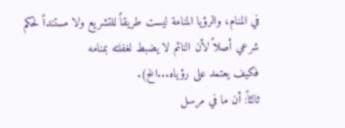في المنام، والرؤيا المنامة ليست طريقاً للتشريع ولا مستنداً لحكم شرعي أصلاً لأن النائم لا يضبط لغفلته بمنامه
فكيف يعتمد على رؤياه...الخ).
ثالثاً: أن ما في مرسل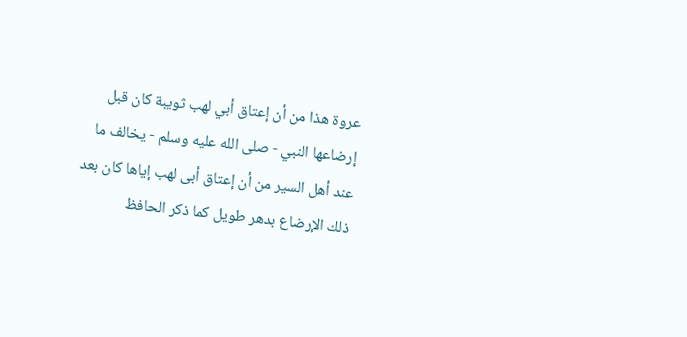عروة هذا من أن إعتاق أبي لهب ثويبة كان قبل إرضاعها النبي - صلى الله عليه وسلم - يخالف ما عند أهل السير من أن إعتاق أبى لهب إياها كان بعد ذلك الإرضاع بدهر طويل كما ذكر الحافظ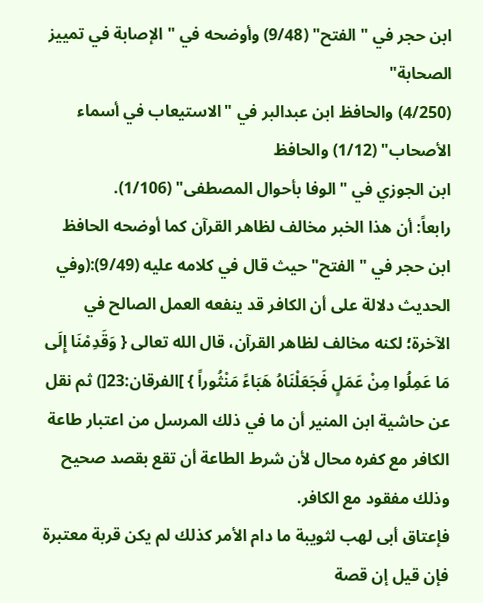ابن حجر في " الفتح" (9/48) وأوضحه في " الإصابة في تمييز الصحابة"
(4/250) والحافظ ابن عبدالبر في "الاستيعاب في أسماء الأصحاب" (1/12) والحافظ
ابن الجوزي في "الوفا بأحوال المصطفى" (1/106).
رابعاً: أن هذا الخبر مخالف لظاهر القرآن كما أوضحه الحافظ ابن حجر في "الفتح" حيث قال في كلامه عليه (9/49):(وفي الحديث دلالة على أن الكافر قد ينفعه العمل الصالح في الآخرة؛ لكنه مخالف لظاهر القرآن، قال الله تعالى { وَقَدِمْنَا إِلَى مَا عَمِلُوا مِنْ عَمَلٍ فَجَعَلْنَاهُ هَبَاءً مَنْثُوراً } ]الفرقان:23[) ثم نقل عن حاشية ابن المنير أن ما في ذلك المرسل من اعتبار طاعة الكافر مع كفره محال لأن شرط الطاعة أن تقع بقصد صحيح وذلك مفقود مع الكافر.
فإعتاق أبى لهب لثويبة ما دام الأمر كذلك لم يكن قربة معتبرة فإن قيل إن قصة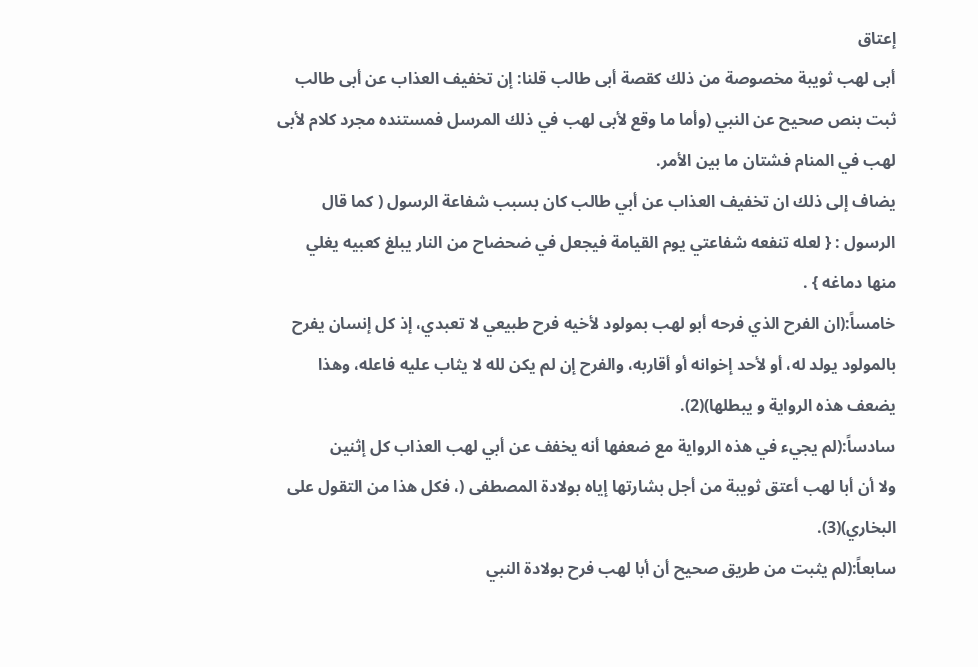إعتاق
أبى لهب ثويبة مخصوصة من ذلك كقصة أبى طالب قلنا: إن تخفيف العذاب عن أبى طالب ثبت بنص صحيح عن النبي (وأما ما وقع لأبى لهب في ذلك المرسل فمستنده مجرد كلام لأبى لهب في المنام فشتان ما بين الأمر.
يضاف إلى ذلك ان تخفيف العذاب عن أبي طالب كان بسبب شفاعة الرسول ( كما قال الرسول : { لعله تنفعه شفاعتي يوم القيامة فيجعل في ضحضاح من النار يبلغ كعبيه يغلي منها دماغه } .
خامساً:(ان الفرح الذي فرحه أبو لهب بمولود لأخيه فرح طبيعي لا تعبدي، إذ كل إنسان يفرح بالمولود يولد له، أو لأحد إخوانه أو أقاربه، والفرح إن لم يكن لله لا يثاب عليه فاعله، وهذا يضعف هذه الرواية و يبطلها)(2).
سادساً:(لم يجيء في هذه الرواية مع ضعفها أنه يخفف عن أبي لهب العذاب كل إثنين
ولا أن أبا لهب أعتق ثويبة من أجل بشارتها إياه بولادة المصطفى (، فكل هذا من التقول على البخاري)(3).
سابعاً:(لم يثبت من طريق صحيح أن أبا لهب فرح بولادة النبي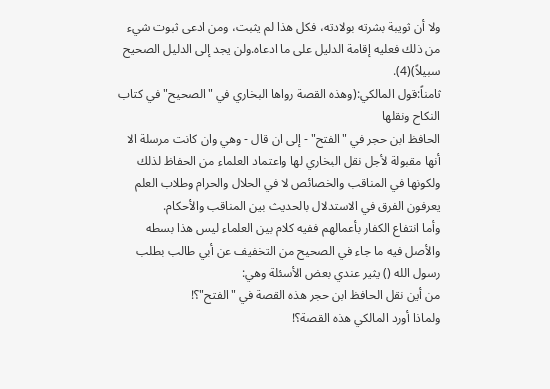ولا أن ثويبة بشرته بولادته، فكل هذا لم يثبت، ومن ادعى ثبوت شيء من ذلك فعليه إقامة الدليل على ما ادعاه.ولن يجد إلى الدليل الصحيح سبيلاً)(4).
ثامناً:قول المالكي:(وهذه القصة رواها البخاري في "الصحيح" في كتاب النكاح ونقلها
الحافظ ابن حجر في "الفتح" - إلى ان قال - وهي وان كانت مرسلة الا أنها مقبولة لأجل نقل البخاري لها واعتماد العلماء من الحفاظ لذلك ولكونها في المناقب والخصائص لا في الحلال والحرام وطلاب العلم يعرفون الفرق في الاستدلال بالحديث بين المناقب والأحكام.
وأما انتفاع الكفار بأعمالهم ففيه كلام بين العلماء ليس هذا بسطه والأصل فيه ما جاء في الصحيح من التخفيف عن أبي طالب بطلب رسول الله () يثير عندي بعض الأسئلة وهي:
من أين نقل الحافظ ابن حجر هذه القصة في "الفتح"؟!
ولماذا أورد المالكي هذه القصة؟!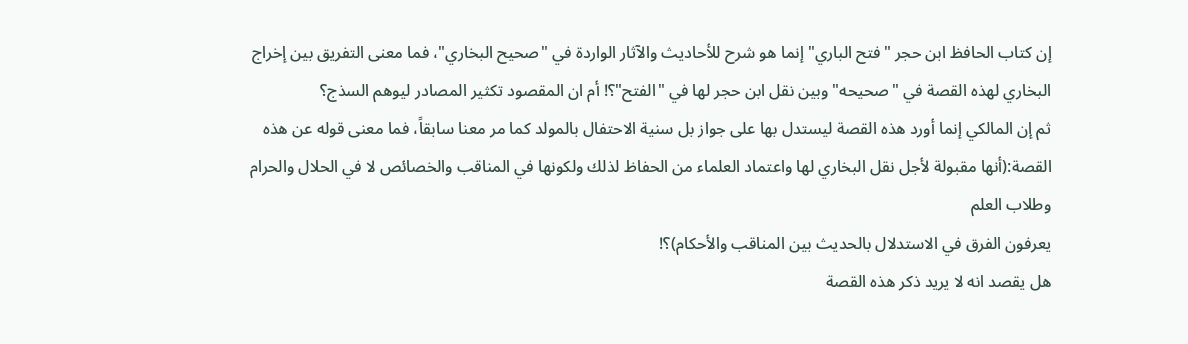إن كتاب الحافظ ابن حجر "فتح الباري" إنما هو شرح للأحاديث والآثار الواردة في "صحيح البخاري"، فما معنى التفريق بين إخراج البخاري لهذه القصة في "صحيحه" وبين نقل ابن حجر لها في "الفتح"؟! أم ان المقصود تكثير المصادر ليوهم السذج؟
ثم إن المالكي إنما أورد هذه القصة ليستدل بها على جواز بل سنية الاحتفال بالمولد كما مر معنا سابقاً، فما معنى قوله عن هذه القصة:(أنها مقبولة لأجل نقل البخاري لها واعتماد العلماء من الحفاظ لذلك ولكونها في المناقب والخصائص لا في الحلال والحرام وطلاب العلم
يعرفون الفرق في الاستدلال بالحديث بين المناقب والأحكام)؟!
هل يقصد انه لا يريد ذكر هذه القصة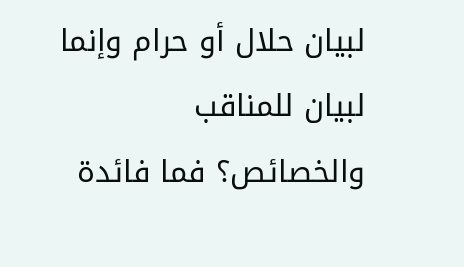لبيان حلال أو حرام وإنما لبيان للمناقب والخصائص؟ فما فائدة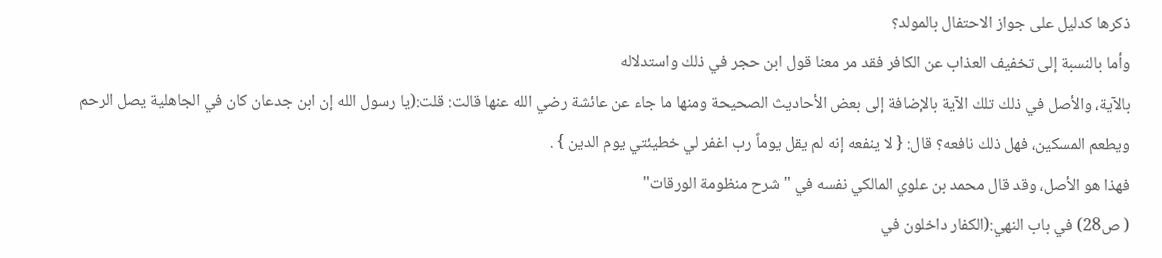ذكرها كدليل على جواز الاحتفال بالمولد؟
وأما بالنسبة إلى تخفيف العذاب عن الكافر فقد مر معنا قول ابن حجر في ذلك واستدلاله
بالآية، والأصل في ذلك تلك الآية بالإضافة إلى بعض الأحاديث الصحيحة ومنها ما جاء عن عائشة رضي الله عنها قالت: قلت:(يا رسول الله إن ابن جدعان كان في الجاهلية يصل الرحم ويطعم المسكين، فهل ذلك نافعه؟ قال: { لا ينفعه إنه لم يقل يوماً رب اغفر لي خطيئتي يوم الدين } .
فهذا هو الأصل، وقد قال محمد بن علوي المالكي نفسه في "شرح منظومة الورقات"
( ص28) في باب النهي:(الكفار داخلون في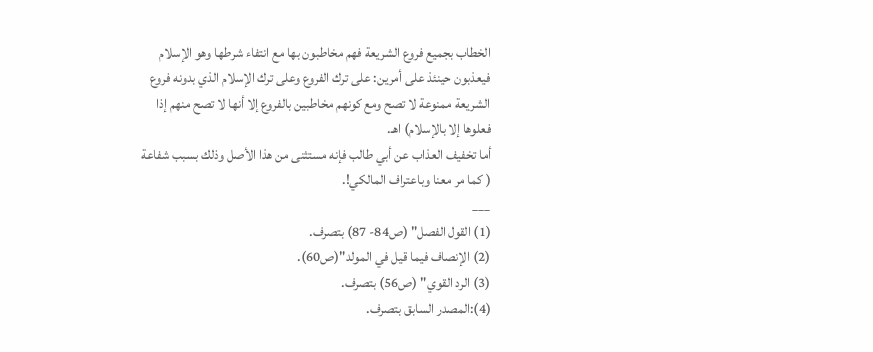الخطاب بجميع فروع الشريعة فهم مخاطبون بها مع انتفاء شرطها وهو الإسلام فيعذبون حينئذ على أمرين: على ترك الفروع وعلى ترك الإسلام الذي بدونه فروع الشريعة ممنوعة لا تصح ومع كونهم مخاطبين بالفروع إلا أنها لا تصح منهم إذا فعلوها إلا بالإسلام) اهـ.
أما تخفيف العذاب عن أبي طالب فإنه مستثنى من هذا الأصل وذلك بسبب شفاعة ( كما مر معنا وباعتراف المالكي!.
___
(1) القول الفصل" (ص84- 87) بتصرف.
(2) الإنصاف فيما قيل في المولد"(ص60).
(3) الرد القوي" (ص56) بتصرف.
(4):المصدر السابق بتصرف.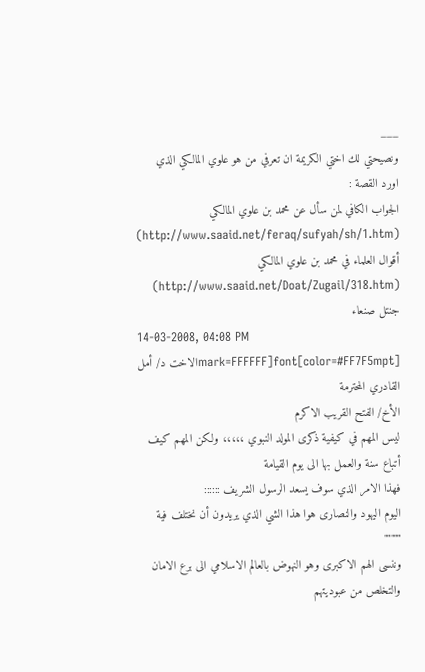___
ونصيحتي لك اختي الكريمة ان تعرفي من هو علوي المالكي الذي اورد القصة :
الجواب الكافي لمن سأل عن محمد بن علوي المالكي (http://www.saaid.net/feraq/sufyah/sh/1.htm)
أقوال العلماء في محمد بن علوي المالكي (http://www.saaid.net/Doat/Zugail/318.htm)
جنتل صنعاء
14-03-2008, 04:08 PM
mark=FFFFFF]font[color=#FF7F5mpt]الاخت د/ أمل القادري المحترمة
الأخ/ الفتح القريب الاكرم
ليس المهم في كيفية ذكرى المولد النبوي ،،،،، ولكن المهم كيف أتباع سنة والعمل بها الى يوم القيامة
فهذا الامر الذي سوف يسعد الرسول الشريف ::::::
اليوم اليهود والنصارى هوا هذا الشي الذي يريدون أن نختلف فية """""
وننسى الهم الاكبرى وهو النهوض بالعالم الاسلامي الى برع الامان والتخلص من عبوديتهم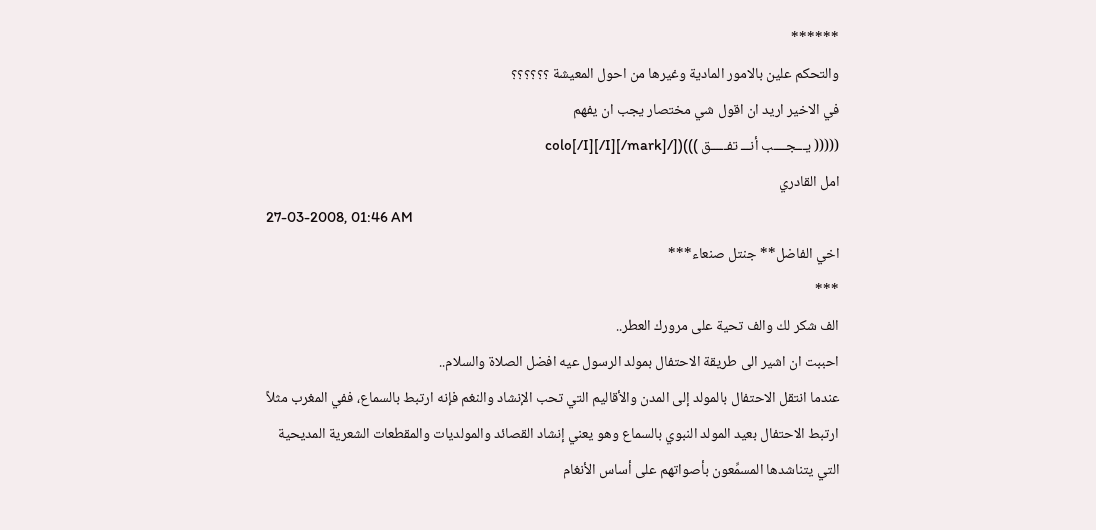******
والتحكم علين بالامور المادية وغيرها من احول المعيشة ؟؟؟؟؟؟
في الاخير اريد ان اقول شي مختصار يجب ان يفهم
((((( يـــجــــب أنـــ تفـــــق )))([/colo[/I][/I][/mark]
امل القادري
27-03-2008, 01:46 AM
اخي الفاضل** جنتل صنعاء***
***
الف شكر لك والف تحية على مرورك العطر..
احببت ان اشير الى طريقة الاحتفال بمولد الرسول عيه افضل الصلاة والسلام..
عندما انتقل الاحتفال بالمولد إلى المدن والأقاليم التي تحب الإنشاد والنغم فإنه ارتبط بالسماع، ففي المغرب مثلاً ارتبط الاحتفال بعيد المولد النبوي بالسماع وهو يعني إنشاد القصائد والمولديات والمقطعات الشعرية المديحية التي يتناشدها المسمِّعون بأصواتهم على أساس الأنغام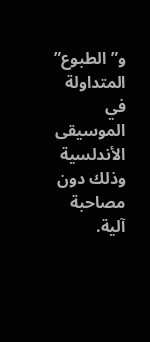و”الطبوع” المتداولة في الموسيقى الأندلسية وذلك دون مصاحبة آلية.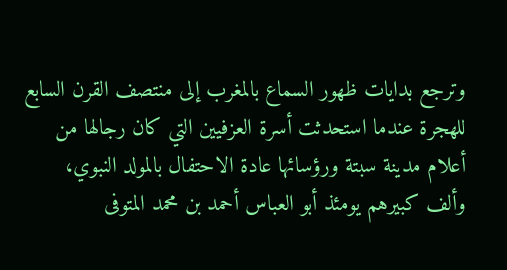وترجع بدايات ظهور السماع بالمغرب إلى منتصف القرن السابع للهجرة عندما استحدثت أسرة العزفيين التي كان رجالها من أعلام مدينة سبتة ورؤسائها عادة الاحتفال بالمولد النبوي، وألف كبيرهم يومئذ أبو العباس أحمد بن محمد المتوفى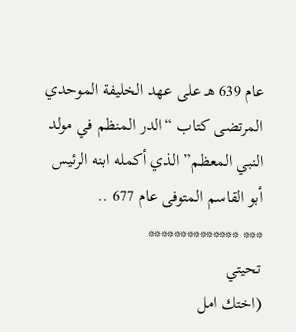عام 639 هـ على عهد الخليفة الموحدي المرتضى كتاب “الدر المنظم في مولد النبي المعظم” الذي أكمله ابنه الرئيس أبو القاسم المتوفى عام 677 ..
*** **************
تحيتي
(اختك امل